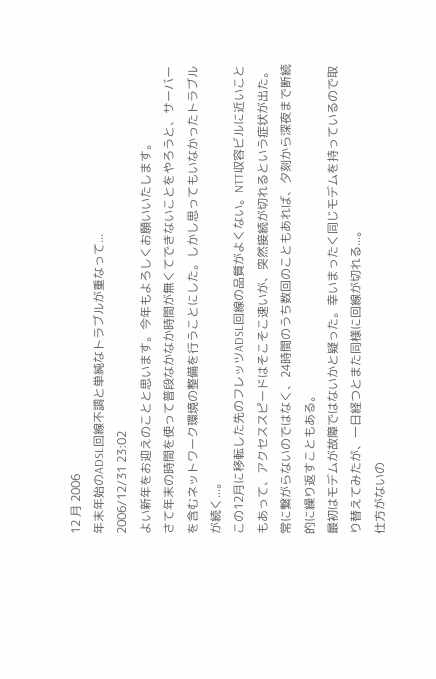12 月 2006
年末年始のADSL回線不調と単純なトラブルが重なって...
2006/12/31 23:02
よい新年をお迎えのことと思います。今年もよろしくお願いいたします。
さて年末の時間を使って普段なかなか時間が無くてできないことをやろうと、サーバーを含むネットワーク環境の整備を行うことにした。しかし思ってもいなかったトラブルが続く...。
この12月に移転した先のフレッツADSL回線の品質がよくない。NTT収容ビルに近いこともあって、アクセススピードはそこそこ速いが、突然接続が切れるという症状が出た。常に繋がらないのではなく、24時間のうち数回のこともあれば、夕刻から深夜まで断続的に繰り返すこともある。
最初はモデムが故障ではないかと疑った。幸いまったく同じモデムを持っているので取り替えてみたが、一日経つとまた同様に回線が切れる...。
仕方がないの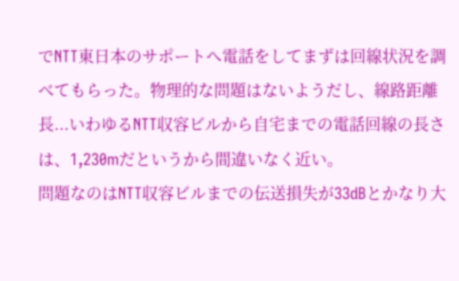でNTT東日本のサポートへ電話をしてまずは回線状況を調べてもらった。物理的な問題はないようだし、線路距離長...いわゆるNTT収容ビルから自宅までの電話回線の長さは、1,230mだというから間違いなく近い。
問題なのはNTT収容ビルまでの伝送損失が33dBとかなり大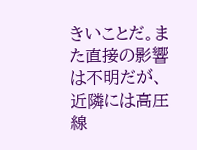きいことだ。また直接の影響は不明だが、近隣には高圧線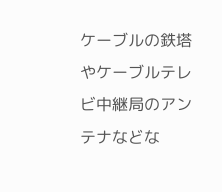ケーブルの鉄塔やケーブルテレビ中継局のアンテナなどな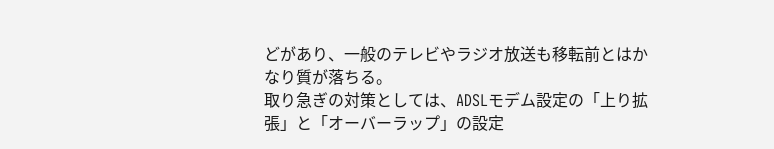どがあり、一般のテレビやラジオ放送も移転前とはかなり質が落ちる。
取り急ぎの対策としては、ADSLモデム設定の「上り拡張」と「オーバーラップ」の設定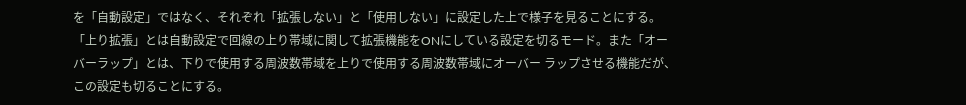を「自動設定」ではなく、それぞれ「拡張しない」と「使用しない」に設定した上で様子を見ることにする。
「上り拡張」とは自動設定で回線の上り帯域に関して拡張機能をONにしている設定を切るモード。また「オーバーラップ」とは、下りで使用する周波数帯域を上りで使用する周波数帯域にオーバー ラップさせる機能だが、この設定も切ることにする。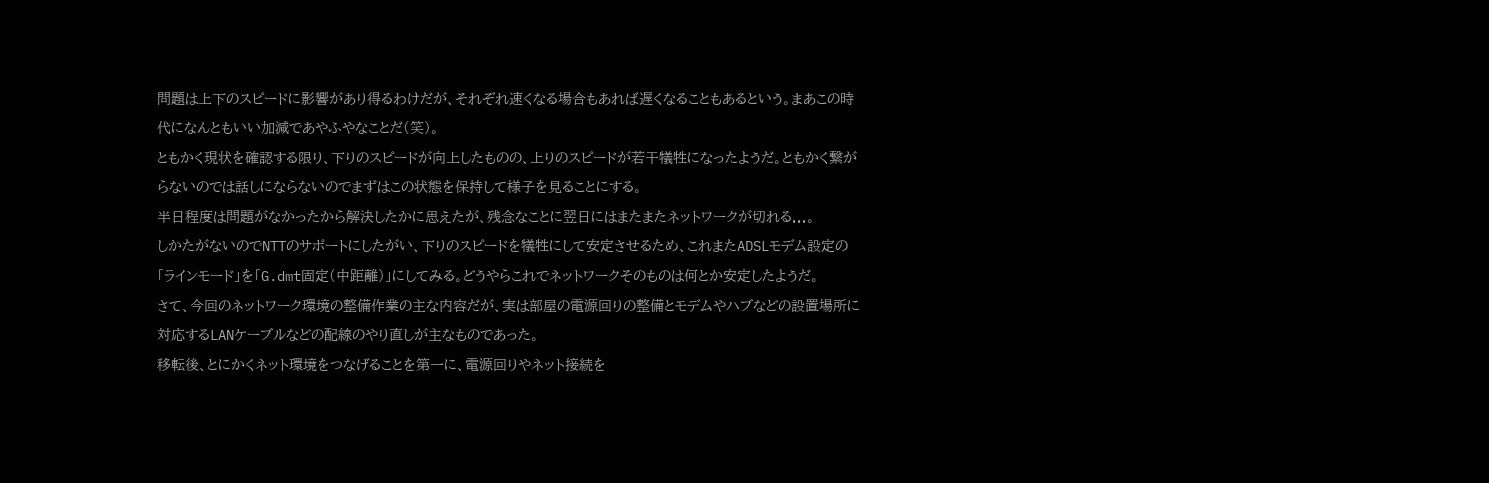問題は上下のスピードに影響があり得るわけだが、それぞれ速くなる場合もあれば遅くなることもあるという。まあこの時代になんともいい加減であやふやなことだ(笑)。
ともかく現状を確認する限り、下りのスピードが向上したものの、上りのスピードが若干犠牲になったようだ。ともかく繋がらないのでは話しにならないのでまずはこの状態を保持して様子を見ることにする。
半日程度は問題がなかったから解決したかに思えたが、残念なことに翌日にはまたまたネットワークが切れる...。
しかたがないのでNTTのサポートにしたがい、下りのスピードを犠牲にして安定させるため、これまたADSLモデム設定の「ラインモード」を「G.dmt固定(中距離)」にしてみる。どうやらこれでネットワークそのものは何とか安定したようだ。
さて、今回のネットワーク環境の整備作業の主な内容だが、実は部屋の電源回りの整備とモデムやハブなどの設置場所に対応するLANケーブルなどの配線のやり直しが主なものであった。
移転後、とにかくネット環境をつなげることを第一に、電源回りやネット接続を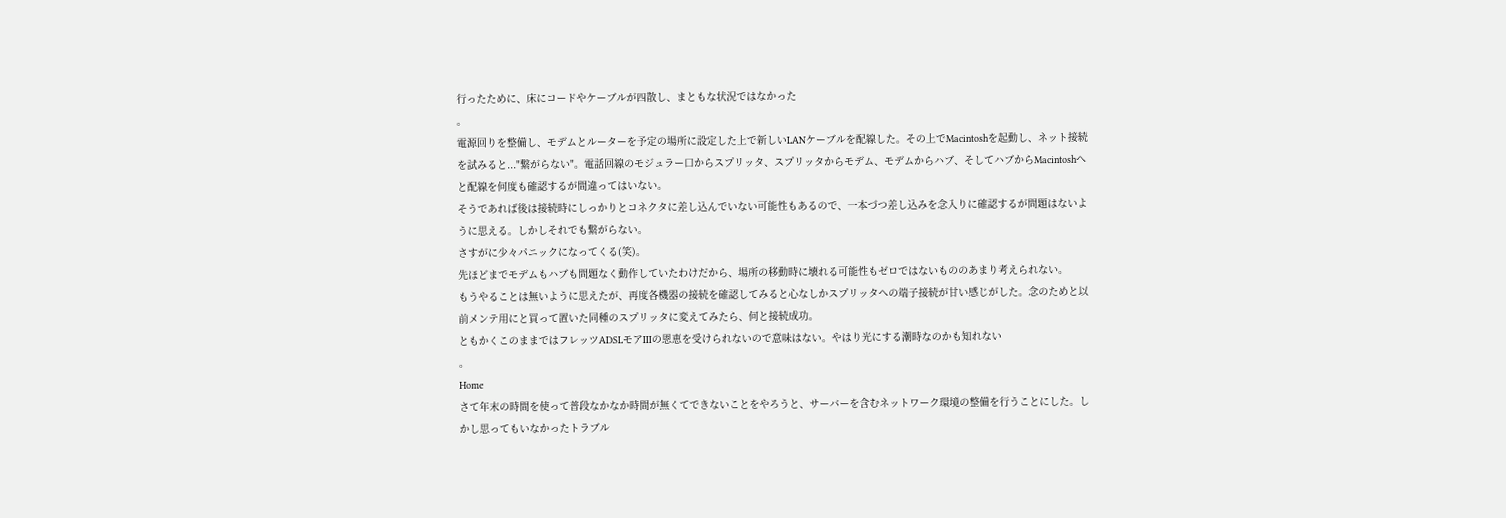行ったために、床にコードやケーブルが四散し、まともな状況ではなかった
。
電源回りを整備し、モデムとルーターを予定の場所に設定した上で新しいLANケーブルを配線した。その上でMacintoshを起動し、ネット接続を試みると..."繋がらない"。電話回線のモジュラー口からスプリッタ、スプリッタからモデム、モデムからハブ、そしてハブからMacintoshへと配線を何度も確認するが間違ってはいない。
そうであれば後は接続時にしっかりとコネクタに差し込んでいない可能性もあるので、一本づつ差し込みを念入りに確認するが問題はないように思える。しかしそれでも繋がらない。
さすがに少々パニックになってくる(笑)。
先ほどまでモデムもハブも問題なく動作していたわけだから、場所の移動時に壊れる可能性もゼロではないもののあまり考えられない。
もうやることは無いように思えたが、再度各機器の接続を確認してみると心なしかスプリッタへの端子接続が甘い感じがした。念のためと以前メンテ用にと買って置いた同種のスプリッタに変えてみたら、何と接続成功。
ともかくこのままではフレッツADSLモアIIIの恩恵を受けられないので意味はない。やはり光にする潮時なのかも知れない
。
Home
さて年末の時間を使って普段なかなか時間が無くてできないことをやろうと、サーバーを含むネットワーク環境の整備を行うことにした。しかし思ってもいなかったトラブル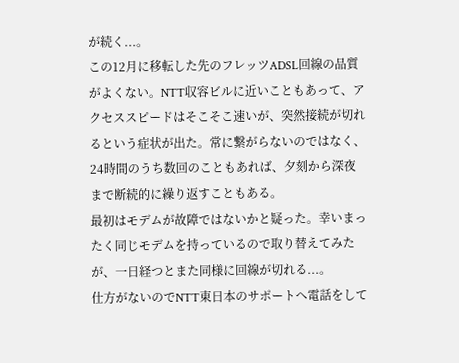が続く...。
この12月に移転した先のフレッツADSL回線の品質がよくない。NTT収容ビルに近いこともあって、アクセススピードはそこそこ速いが、突然接続が切れるという症状が出た。常に繋がらないのではなく、24時間のうち数回のこともあれば、夕刻から深夜まで断続的に繰り返すこともある。
最初はモデムが故障ではないかと疑った。幸いまったく同じモデムを持っているので取り替えてみたが、一日経つとまた同様に回線が切れる...。
仕方がないのでNTT東日本のサポートへ電話をして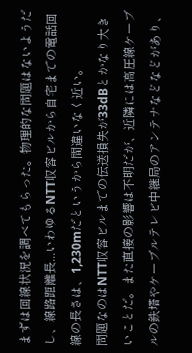まずは回線状況を調べてもらった。物理的な問題はないようだし、線路距離長...いわゆるNTT収容ビルから自宅までの電話回線の長さは、1,230mだというから間違いなく近い。
問題なのはNTT収容ビルまでの伝送損失が33dBとかなり大きいことだ。また直接の影響は不明だが、近隣には高圧線ケーブルの鉄塔やケーブルテレビ中継局のアンテナなどなどがあり、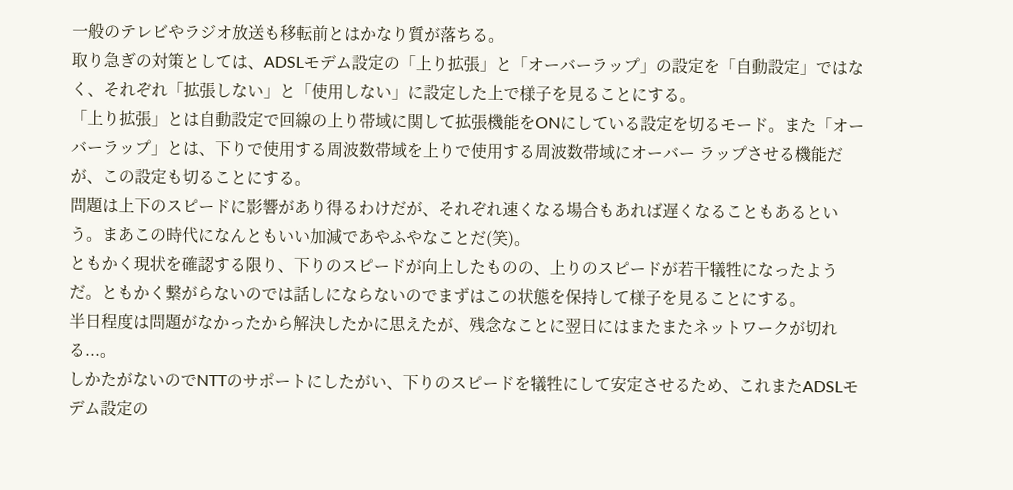一般のテレビやラジオ放送も移転前とはかなり質が落ちる。
取り急ぎの対策としては、ADSLモデム設定の「上り拡張」と「オーバーラップ」の設定を「自動設定」ではなく、それぞれ「拡張しない」と「使用しない」に設定した上で様子を見ることにする。
「上り拡張」とは自動設定で回線の上り帯域に関して拡張機能をONにしている設定を切るモード。また「オーバーラップ」とは、下りで使用する周波数帯域を上りで使用する周波数帯域にオーバー ラップさせる機能だが、この設定も切ることにする。
問題は上下のスピードに影響があり得るわけだが、それぞれ速くなる場合もあれば遅くなることもあるという。まあこの時代になんともいい加減であやふやなことだ(笑)。
ともかく現状を確認する限り、下りのスピードが向上したものの、上りのスピードが若干犠牲になったようだ。ともかく繋がらないのでは話しにならないのでまずはこの状態を保持して様子を見ることにする。
半日程度は問題がなかったから解決したかに思えたが、残念なことに翌日にはまたまたネットワークが切れる...。
しかたがないのでNTTのサポートにしたがい、下りのスピードを犠牲にして安定させるため、これまたADSLモデム設定の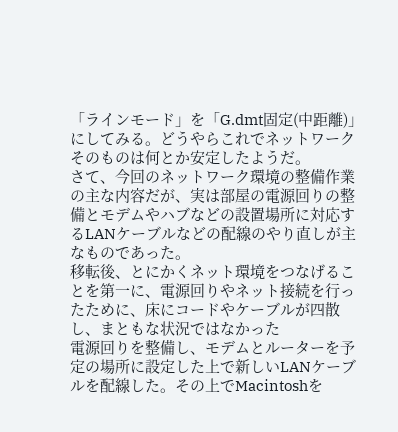「ラインモード」を「G.dmt固定(中距離)」にしてみる。どうやらこれでネットワークそのものは何とか安定したようだ。
さて、今回のネットワーク環境の整備作業の主な内容だが、実は部屋の電源回りの整備とモデムやハブなどの設置場所に対応するLANケーブルなどの配線のやり直しが主なものであった。
移転後、とにかくネット環境をつなげることを第一に、電源回りやネット接続を行ったために、床にコードやケーブルが四散し、まともな状況ではなかった
電源回りを整備し、モデムとルーターを予定の場所に設定した上で新しいLANケーブルを配線した。その上でMacintoshを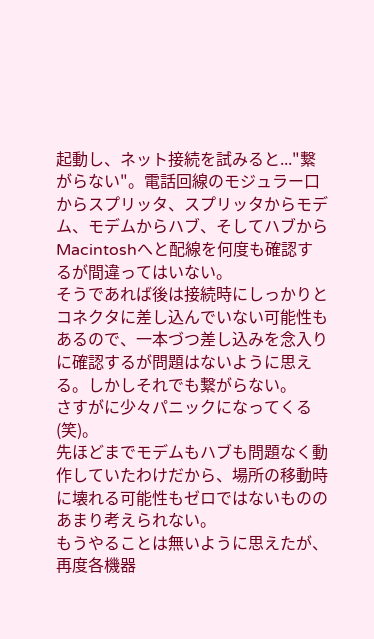起動し、ネット接続を試みると..."繋がらない"。電話回線のモジュラー口からスプリッタ、スプリッタからモデム、モデムからハブ、そしてハブからMacintoshへと配線を何度も確認するが間違ってはいない。
そうであれば後は接続時にしっかりとコネクタに差し込んでいない可能性もあるので、一本づつ差し込みを念入りに確認するが問題はないように思える。しかしそれでも繋がらない。
さすがに少々パニックになってくる(笑)。
先ほどまでモデムもハブも問題なく動作していたわけだから、場所の移動時に壊れる可能性もゼロではないもののあまり考えられない。
もうやることは無いように思えたが、再度各機器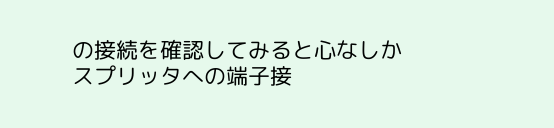の接続を確認してみると心なしかスプリッタへの端子接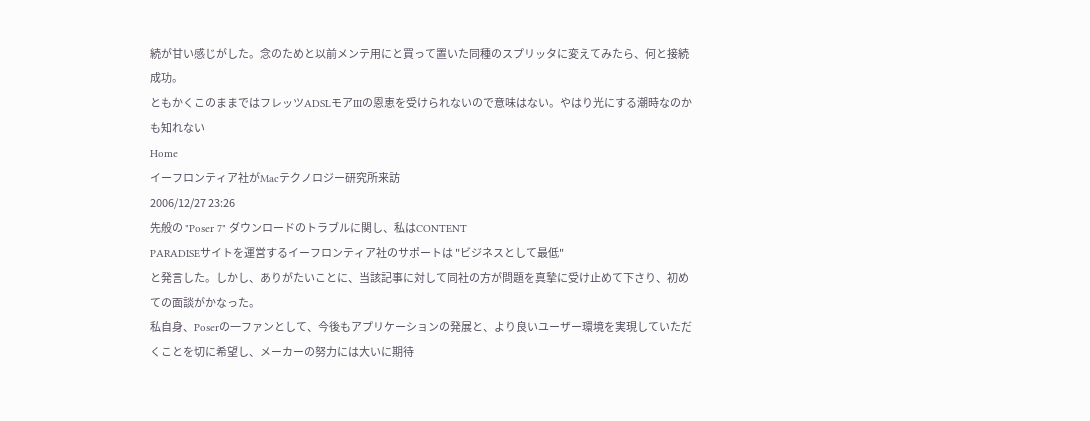続が甘い感じがした。念のためと以前メンテ用にと買って置いた同種のスプリッタに変えてみたら、何と接続成功。
ともかくこのままではフレッツADSLモアIIIの恩恵を受けられないので意味はない。やはり光にする潮時なのかも知れない
Home
イーフロンティア社がMacテクノロジー研究所来訪
2006/12/27 23:26
先般の "Poser 7" ダウンロードのトラブルに関し、私はCONTENT
PARADISEサイトを運営するイーフロンティア社のサポートは "ビジネスとして最低"
と発言した。しかし、ありがたいことに、当該記事に対して同社の方が問題を真摯に受け止めて下さり、初めての面談がかなった。
私自身、Poserの一ファンとして、今後もアプリケーションの発展と、より良いユーザー環境を実現していただくことを切に希望し、メーカーの努力には大いに期待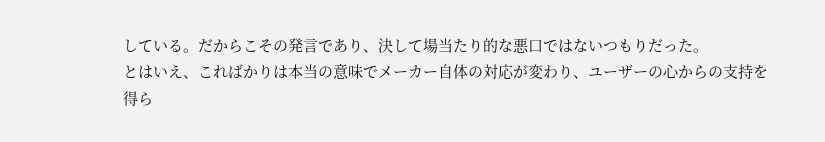している。だからこその発言であり、決して場当たり的な悪口ではないつもりだった。
とはいえ、こればかりは本当の意味でメーカー自体の対応が変わり、ユーザーの心からの支持を得ら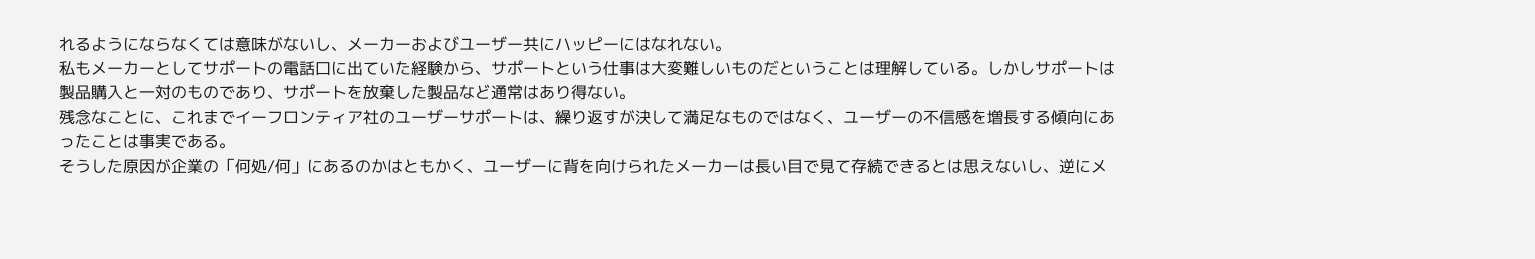れるようにならなくては意味がないし、メーカーおよびユーザー共にハッピーにはなれない。
私もメーカーとしてサポートの電話口に出ていた経験から、サポートという仕事は大変難しいものだということは理解している。しかしサポートは製品購入と一対のものであり、サポートを放棄した製品など通常はあり得ない。
残念なことに、これまでイーフロンティア社のユーザーサポートは、繰り返すが決して満足なものではなく、ユーザーの不信感を増長する傾向にあったことは事実である。
そうした原因が企業の「何処/何」にあるのかはともかく、ユーザーに背を向けられたメーカーは長い目で見て存続できるとは思えないし、逆にメ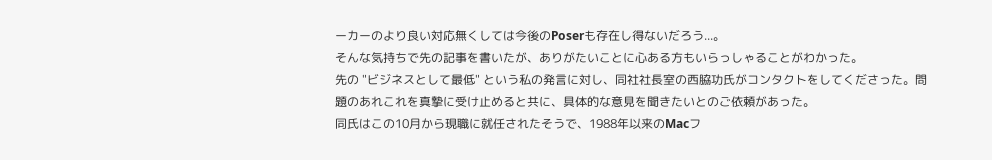ーカーのより良い対応無くしては今後のPoserも存在し得ないだろう...。
そんな気持ちで先の記事を書いたが、ありがたいことに心ある方もいらっしゃることがわかった。
先の "ビジネスとして最低" という私の発言に対し、同社社長室の西脇功氏がコンタクトをしてくださった。問題のあれこれを真摯に受け止めると共に、具体的な意見を聞きたいとのご依頼があった。
同氏はこの10月から現職に就任されたそうで、1988年以来のMacフ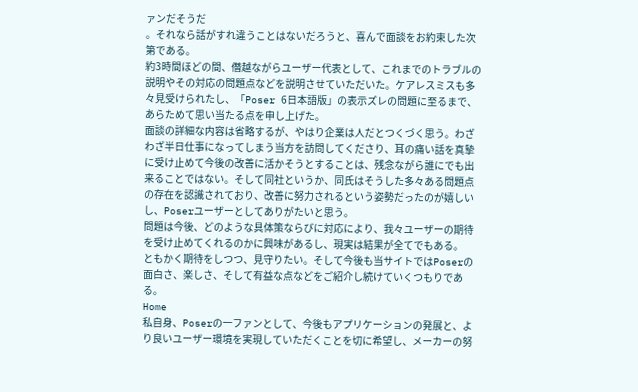ァンだそうだ
。それなら話がすれ違うことはないだろうと、喜んで面談をお約束した次第である。
約3時間ほどの間、僭越ながらユーザー代表として、これまでのトラブルの説明やその対応の問題点などを説明させていただいた。ケアレスミスも多々見受けられたし、「Poser 6日本語版」の表示ズレの問題に至るまで、あらためて思い当たる点を申し上げた。
面談の詳細な内容は省略するが、やはり企業は人だとつくづく思う。わざわざ半日仕事になってしまう当方を訪問してくださり、耳の痛い話を真摯に受け止めて今後の改善に活かそうとすることは、残念ながら誰にでも出来ることではない。そして同社というか、同氏はそうした多々ある問題点の存在を認識されており、改善に努力されるという姿勢だったのが嬉しいし、Poserユーザーとしてありがたいと思う。
問題は今後、どのような具体策ならびに対応により、我々ユーザーの期待を受け止めてくれるのかに興味があるし、現実は結果が全てでもある。
ともかく期待をしつつ、見守りたい。そして今後も当サイトではPoserの面白さ、楽しさ、そして有益な点などをご紹介し続けていくつもりである。
Home
私自身、Poserの一ファンとして、今後もアプリケーションの発展と、より良いユーザー環境を実現していただくことを切に希望し、メーカーの努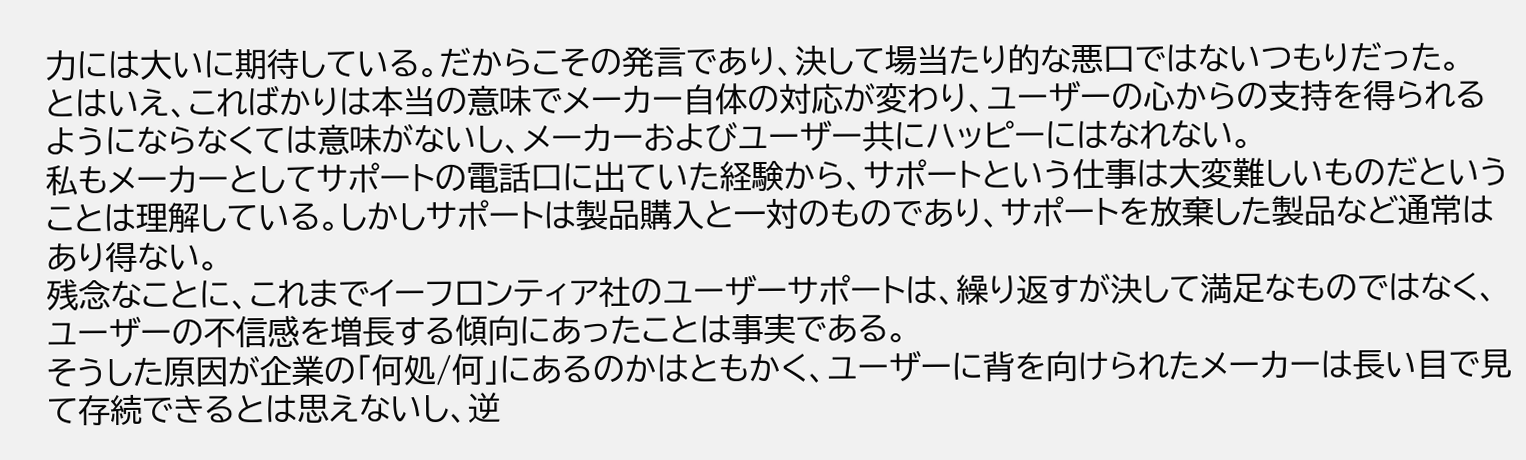力には大いに期待している。だからこその発言であり、決して場当たり的な悪口ではないつもりだった。
とはいえ、こればかりは本当の意味でメーカー自体の対応が変わり、ユーザーの心からの支持を得られるようにならなくては意味がないし、メーカーおよびユーザー共にハッピーにはなれない。
私もメーカーとしてサポートの電話口に出ていた経験から、サポートという仕事は大変難しいものだということは理解している。しかしサポートは製品購入と一対のものであり、サポートを放棄した製品など通常はあり得ない。
残念なことに、これまでイーフロンティア社のユーザーサポートは、繰り返すが決して満足なものではなく、ユーザーの不信感を増長する傾向にあったことは事実である。
そうした原因が企業の「何処/何」にあるのかはともかく、ユーザーに背を向けられたメーカーは長い目で見て存続できるとは思えないし、逆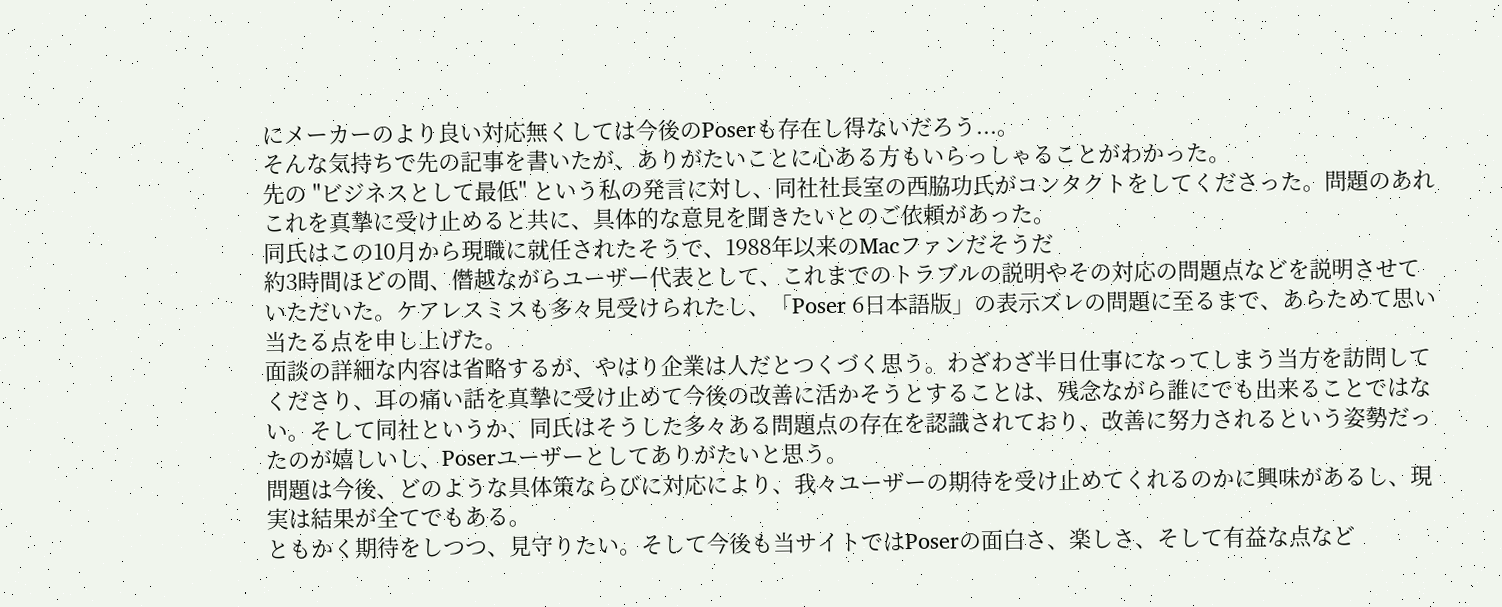にメーカーのより良い対応無くしては今後のPoserも存在し得ないだろう...。
そんな気持ちで先の記事を書いたが、ありがたいことに心ある方もいらっしゃることがわかった。
先の "ビジネスとして最低" という私の発言に対し、同社社長室の西脇功氏がコンタクトをしてくださった。問題のあれこれを真摯に受け止めると共に、具体的な意見を聞きたいとのご依頼があった。
同氏はこの10月から現職に就任されたそうで、1988年以来のMacファンだそうだ
約3時間ほどの間、僭越ながらユーザー代表として、これまでのトラブルの説明やその対応の問題点などを説明させていただいた。ケアレスミスも多々見受けられたし、「Poser 6日本語版」の表示ズレの問題に至るまで、あらためて思い当たる点を申し上げた。
面談の詳細な内容は省略するが、やはり企業は人だとつくづく思う。わざわざ半日仕事になってしまう当方を訪問してくださり、耳の痛い話を真摯に受け止めて今後の改善に活かそうとすることは、残念ながら誰にでも出来ることではない。そして同社というか、同氏はそうした多々ある問題点の存在を認識されており、改善に努力されるという姿勢だったのが嬉しいし、Poserユーザーとしてありがたいと思う。
問題は今後、どのような具体策ならびに対応により、我々ユーザーの期待を受け止めてくれるのかに興味があるし、現実は結果が全てでもある。
ともかく期待をしつつ、見守りたい。そして今後も当サイトではPoserの面白さ、楽しさ、そして有益な点など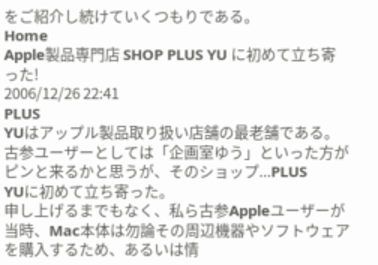をご紹介し続けていくつもりである。
Home
Apple製品専門店 SHOP PLUS YU に初めて立ち寄った!
2006/12/26 22:41
PLUS
YUはアップル製品取り扱い店舗の最老舗である。古参ユーザーとしては「企画室ゆう」といった方がピンと来るかと思うが、そのショップ...PLUS
YUに初めて立ち寄った。
申し上げるまでもなく、私ら古参Appleユーザーが当時、Mac本体は勿論その周辺機器やソフトウェアを購入するため、あるいは情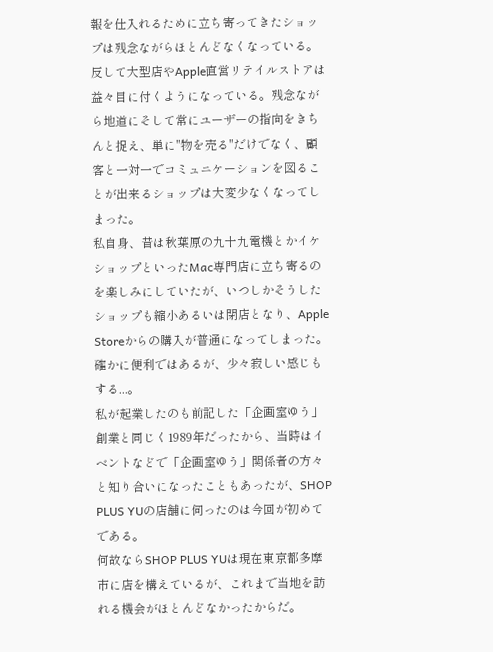報を仕入れるために立ち寄ってきたショップは残念ながらほとんどなくなっている。反して大型店やApple直営リテイルストアは益々目に付くようになっている。残念ながら地道にそして常にユーザーの指向をきちんと捉え、単に"物を売る"だけでなく、顧客と一対一でコミュニケーションを図ることが出来るショップは大変少なくなってしまった。
私自身、昔は秋葉原の九十九電機とかイケショップといったMac専門店に立ち寄るのを楽しみにしていたが、いつしかそうしたショップも縮小あるいは閉店となり、Apple Storeからの購入が普通になってしまった。確かに便利ではあるが、少々寂しい感じもする...。
私が起業したのも前記した「企画室ゆう」創業と同じく1989年だったから、当時はイベントなどで「企画室ゆう」関係者の方々と知り合いになったこともあったが、SHOP PLUS YUの店舗に伺ったのは今回が初めてである。
何故ならSHOP PLUS YUは現在東京都多摩市に店を構えているが、これまで当地を訪れる機会がほとんどなかったからだ。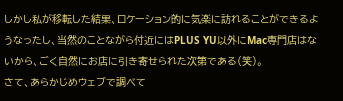しかし私が移転した結果、ロケーション的に気楽に訪れることができるようなったし、当然のことながら付近にはPLUS YU以外にMac専門店はないから、ごく自然にお店に引き寄せられた次第である(笑)。
さて、あらかじめウェブで調べて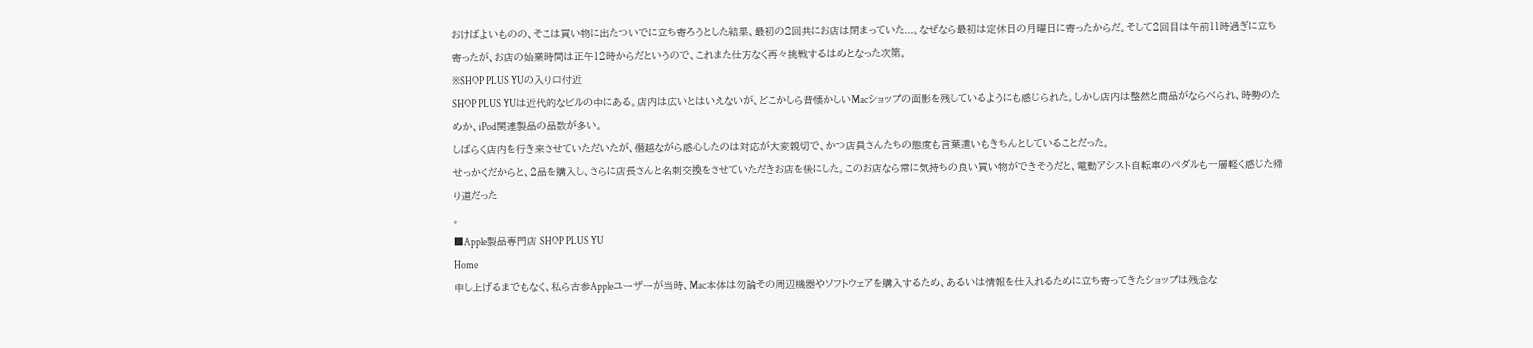おけばよいものの、そこは買い物に出たついでに立ち寄ろうとした結果、最初の2回共にお店は閉まっていた...。なぜなら最初は定休日の月曜日に寄ったからだ。そして2回目は午前11時過ぎに立ち寄ったが、お店の始業時間は正午12時からだというので、これまた仕方なく再々挑戦するはめとなった次第。
※SHOP PLUS YUの入り口付近
SHOP PLUS YUは近代的なビルの中にある。店内は広いとはいえないが、どこかしら昔懐かしいMacショップの面影を残しているようにも感じられた。しかし店内は整然と商品がならべられ、時勢のためか、iPod関連製品の品数が多い。
しばらく店内を行き来させていただいたが、僭越ながら感心したのは対応が大変親切で、かつ店員さんたちの態度も言葉遣いもきちんとしていることだった。
せっかくだからと、2品を購入し、さらに店長さんと名刺交換をさせていただきお店を後にした。このお店なら常に気持ちの良い買い物ができそうだと、電動アシスト自転車のペダルも一層軽く感じた帰り道だった
。
■Apple製品専門店 SHOP PLUS YU
Home
申し上げるまでもなく、私ら古参Appleユーザーが当時、Mac本体は勿論その周辺機器やソフトウェアを購入するため、あるいは情報を仕入れるために立ち寄ってきたショップは残念な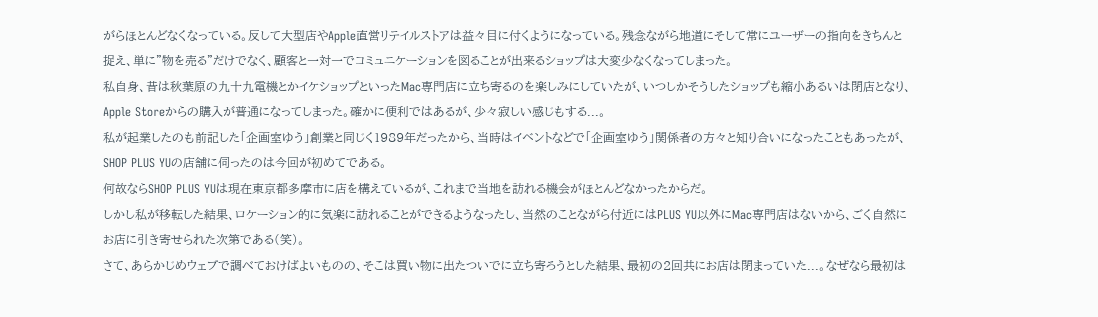がらほとんどなくなっている。反して大型店やApple直営リテイルストアは益々目に付くようになっている。残念ながら地道にそして常にユーザーの指向をきちんと捉え、単に"物を売る"だけでなく、顧客と一対一でコミュニケーションを図ることが出来るショップは大変少なくなってしまった。
私自身、昔は秋葉原の九十九電機とかイケショップといったMac専門店に立ち寄るのを楽しみにしていたが、いつしかそうしたショップも縮小あるいは閉店となり、Apple Storeからの購入が普通になってしまった。確かに便利ではあるが、少々寂しい感じもする...。
私が起業したのも前記した「企画室ゆう」創業と同じく1989年だったから、当時はイベントなどで「企画室ゆう」関係者の方々と知り合いになったこともあったが、SHOP PLUS YUの店舗に伺ったのは今回が初めてである。
何故ならSHOP PLUS YUは現在東京都多摩市に店を構えているが、これまで当地を訪れる機会がほとんどなかったからだ。
しかし私が移転した結果、ロケーション的に気楽に訪れることができるようなったし、当然のことながら付近にはPLUS YU以外にMac専門店はないから、ごく自然にお店に引き寄せられた次第である(笑)。
さて、あらかじめウェブで調べておけばよいものの、そこは買い物に出たついでに立ち寄ろうとした結果、最初の2回共にお店は閉まっていた...。なぜなら最初は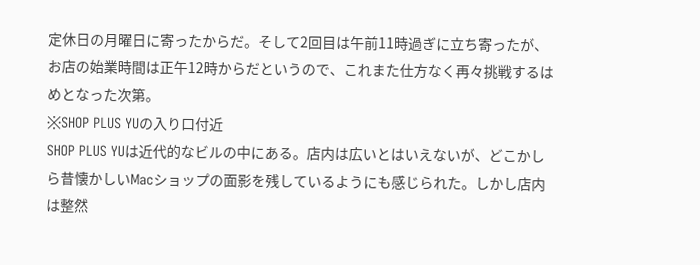定休日の月曜日に寄ったからだ。そして2回目は午前11時過ぎに立ち寄ったが、お店の始業時間は正午12時からだというので、これまた仕方なく再々挑戦するはめとなった次第。
※SHOP PLUS YUの入り口付近
SHOP PLUS YUは近代的なビルの中にある。店内は広いとはいえないが、どこかしら昔懐かしいMacショップの面影を残しているようにも感じられた。しかし店内は整然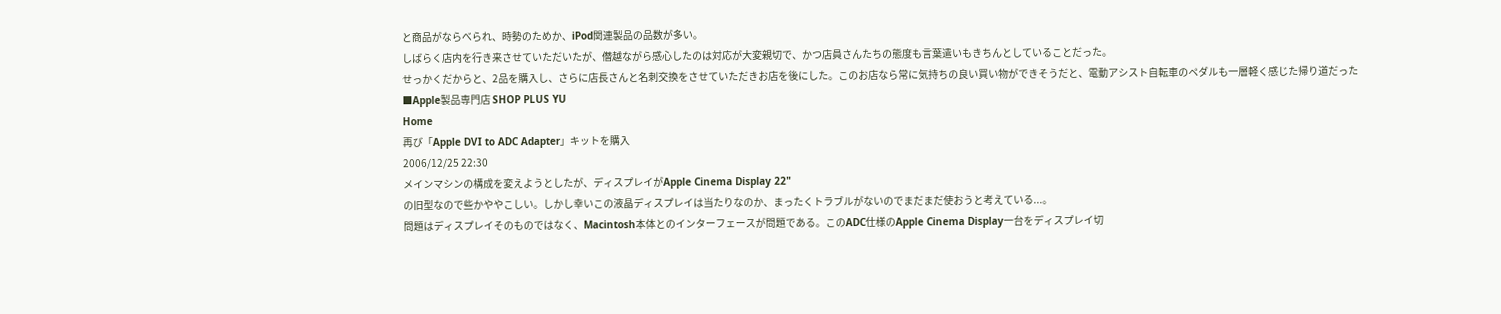と商品がならべられ、時勢のためか、iPod関連製品の品数が多い。
しばらく店内を行き来させていただいたが、僭越ながら感心したのは対応が大変親切で、かつ店員さんたちの態度も言葉遣いもきちんとしていることだった。
せっかくだからと、2品を購入し、さらに店長さんと名刺交換をさせていただきお店を後にした。このお店なら常に気持ちの良い買い物ができそうだと、電動アシスト自転車のペダルも一層軽く感じた帰り道だった
■Apple製品専門店 SHOP PLUS YU
Home
再び「Apple DVI to ADC Adapter」キットを購入
2006/12/25 22:30
メインマシンの構成を変えようとしたが、ディスプレイがApple Cinema Display 22"
の旧型なので些かややこしい。しかし幸いこの液晶ディスプレイは当たりなのか、まったくトラブルがないのでまだまだ使おうと考えている...。
問題はディスプレイそのものではなく、Macintosh本体とのインターフェースが問題である。このADC仕様のApple Cinema Display一台をディスプレイ切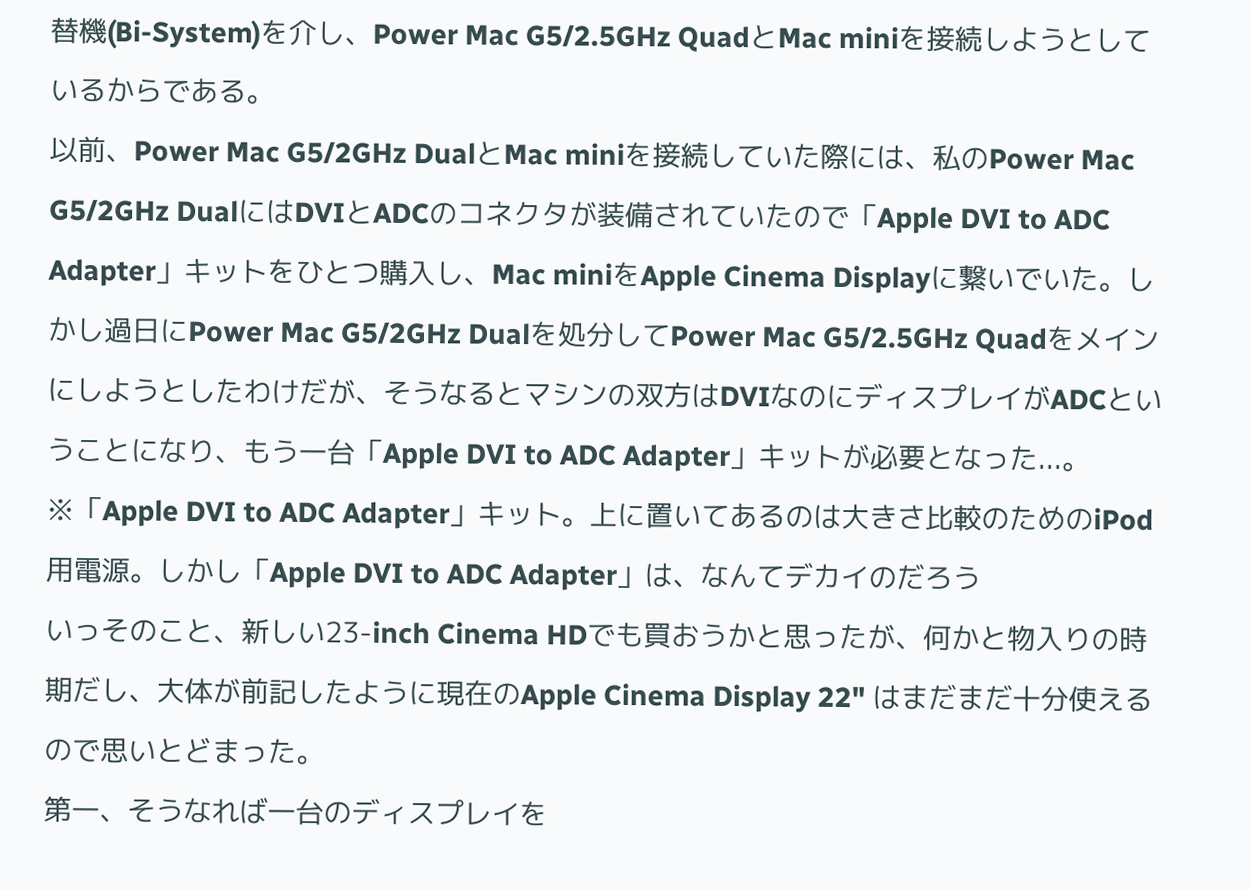替機(Bi-System)を介し、Power Mac G5/2.5GHz QuadとMac miniを接続しようとしているからである。
以前、Power Mac G5/2GHz DualとMac miniを接続していた際には、私のPower Mac G5/2GHz DualにはDVIとADCのコネクタが装備されていたので「Apple DVI to ADC Adapter」キットをひとつ購入し、Mac miniをApple Cinema Displayに繋いでいた。しかし過日にPower Mac G5/2GHz Dualを処分してPower Mac G5/2.5GHz Quadをメインにしようとしたわけだが、そうなるとマシンの双方はDVIなのにディスプレイがADCということになり、もう一台「Apple DVI to ADC Adapter」キットが必要となった...。
※「Apple DVI to ADC Adapter」キット。上に置いてあるのは大きさ比較のためのiPod用電源。しかし「Apple DVI to ADC Adapter」は、なんてデカイのだろう
いっそのこと、新しい23-inch Cinema HDでも買おうかと思ったが、何かと物入りの時期だし、大体が前記したように現在のApple Cinema Display 22" はまだまだ十分使えるので思いとどまった。
第一、そうなれば一台のディスプレイを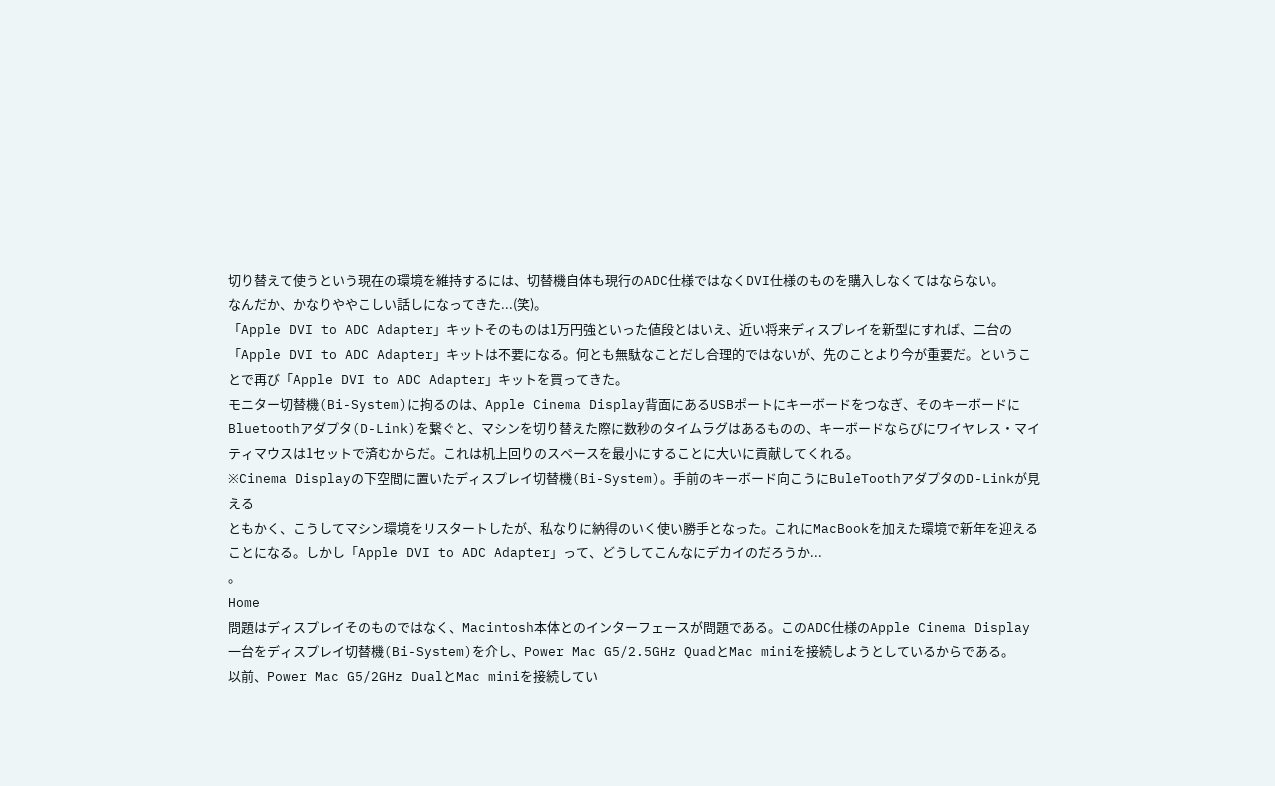切り替えて使うという現在の環境を維持するには、切替機自体も現行のADC仕様ではなくDVI仕様のものを購入しなくてはならない。
なんだか、かなりややこしい話しになってきた...(笑)。
「Apple DVI to ADC Adapter」キットそのものは1万円強といった値段とはいえ、近い将来ディスプレイを新型にすれば、二台の「Apple DVI to ADC Adapter」キットは不要になる。何とも無駄なことだし合理的ではないが、先のことより今が重要だ。ということで再び「Apple DVI to ADC Adapter」キットを買ってきた。
モニター切替機(Bi-System)に拘るのは、Apple Cinema Display背面にあるUSBポートにキーボードをつなぎ、そのキーボードにBluetoothアダプタ(D-Link)を繋ぐと、マシンを切り替えた際に数秒のタイムラグはあるものの、キーボードならびにワイヤレス・マイティマウスは1セットで済むからだ。これは机上回りのスペースを最小にすることに大いに貢献してくれる。
※Cinema Displayの下空間に置いたディスプレイ切替機(Bi-System)。手前のキーボード向こうにBuleToothアダプタのD-Linkが見える
ともかく、こうしてマシン環境をリスタートしたが、私なりに納得のいく使い勝手となった。これにMacBookを加えた環境で新年を迎えることになる。しかし「Apple DVI to ADC Adapter」って、どうしてこんなにデカイのだろうか...
。
Home
問題はディスプレイそのものではなく、Macintosh本体とのインターフェースが問題である。このADC仕様のApple Cinema Display一台をディスプレイ切替機(Bi-System)を介し、Power Mac G5/2.5GHz QuadとMac miniを接続しようとしているからである。
以前、Power Mac G5/2GHz DualとMac miniを接続してい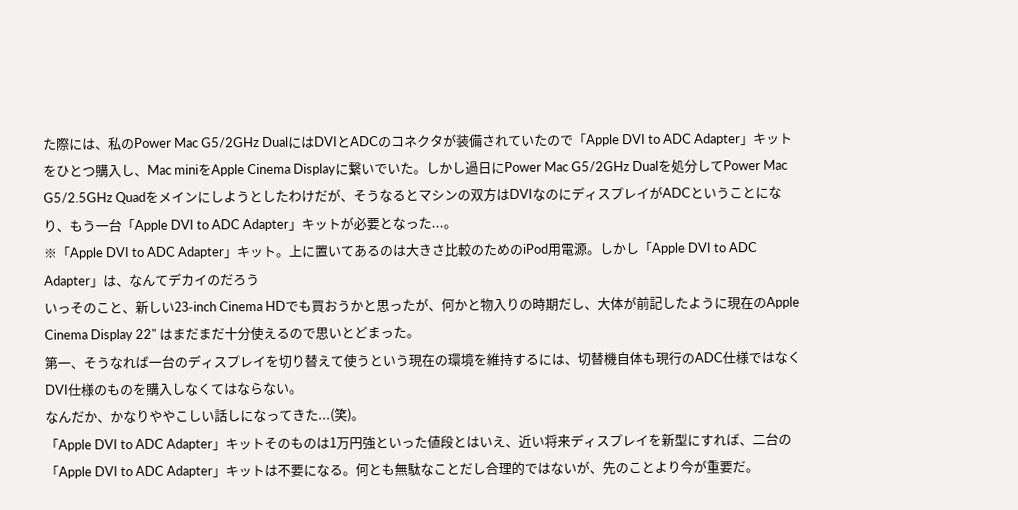た際には、私のPower Mac G5/2GHz DualにはDVIとADCのコネクタが装備されていたので「Apple DVI to ADC Adapter」キットをひとつ購入し、Mac miniをApple Cinema Displayに繋いでいた。しかし過日にPower Mac G5/2GHz Dualを処分してPower Mac G5/2.5GHz Quadをメインにしようとしたわけだが、そうなるとマシンの双方はDVIなのにディスプレイがADCということになり、もう一台「Apple DVI to ADC Adapter」キットが必要となった...。
※「Apple DVI to ADC Adapter」キット。上に置いてあるのは大きさ比較のためのiPod用電源。しかし「Apple DVI to ADC Adapter」は、なんてデカイのだろう
いっそのこと、新しい23-inch Cinema HDでも買おうかと思ったが、何かと物入りの時期だし、大体が前記したように現在のApple Cinema Display 22" はまだまだ十分使えるので思いとどまった。
第一、そうなれば一台のディスプレイを切り替えて使うという現在の環境を維持するには、切替機自体も現行のADC仕様ではなくDVI仕様のものを購入しなくてはならない。
なんだか、かなりややこしい話しになってきた...(笑)。
「Apple DVI to ADC Adapter」キットそのものは1万円強といった値段とはいえ、近い将来ディスプレイを新型にすれば、二台の「Apple DVI to ADC Adapter」キットは不要になる。何とも無駄なことだし合理的ではないが、先のことより今が重要だ。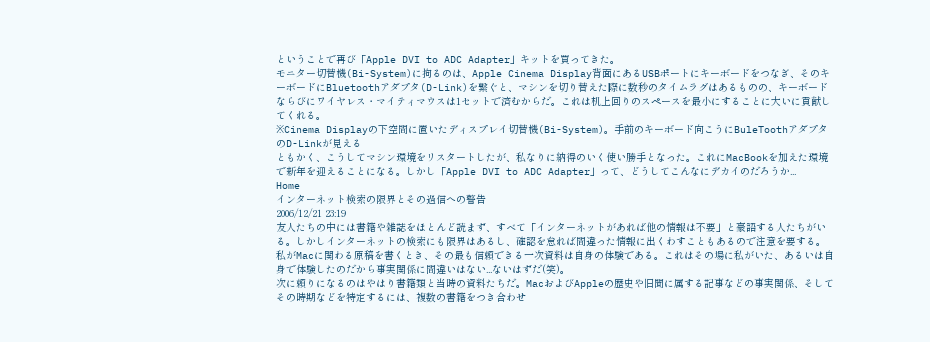ということで再び「Apple DVI to ADC Adapter」キットを買ってきた。
モニター切替機(Bi-System)に拘るのは、Apple Cinema Display背面にあるUSBポートにキーボードをつなぎ、そのキーボードにBluetoothアダプタ(D-Link)を繋ぐと、マシンを切り替えた際に数秒のタイムラグはあるものの、キーボードならびにワイヤレス・マイティマウスは1セットで済むからだ。これは机上回りのスペースを最小にすることに大いに貢献してくれる。
※Cinema Displayの下空間に置いたディスプレイ切替機(Bi-System)。手前のキーボード向こうにBuleToothアダプタのD-Linkが見える
ともかく、こうしてマシン環境をリスタートしたが、私なりに納得のいく使い勝手となった。これにMacBookを加えた環境で新年を迎えることになる。しかし「Apple DVI to ADC Adapter」って、どうしてこんなにデカイのだろうか...
Home
インターネット検索の限界とその過信への警告
2006/12/21 23:19
友人たちの中には書籍や雑誌をほとんど読まず、すべて「インターネットがあれば他の情報は不要」と豪語する人たちがいる。しかしインターネットの検索にも限界はあるし、確認を怠れば間違った情報に出くわすこともあるので注意を要する。
私がMacに関わる原稿を書くとき、その最も信頼できる一次資料は自身の体験である。これはその場に私がいた、あるいは自身で体験したのだから事実関係に間違いはない...ないはずだ(笑)。
次に頼りになるのはやはり書籍類と当時の資料たちだ。MacおよびAppleの歴史や旧聞に属する記事などの事実関係、そしてその時期などを特定するには、複数の書籍をつき合わせ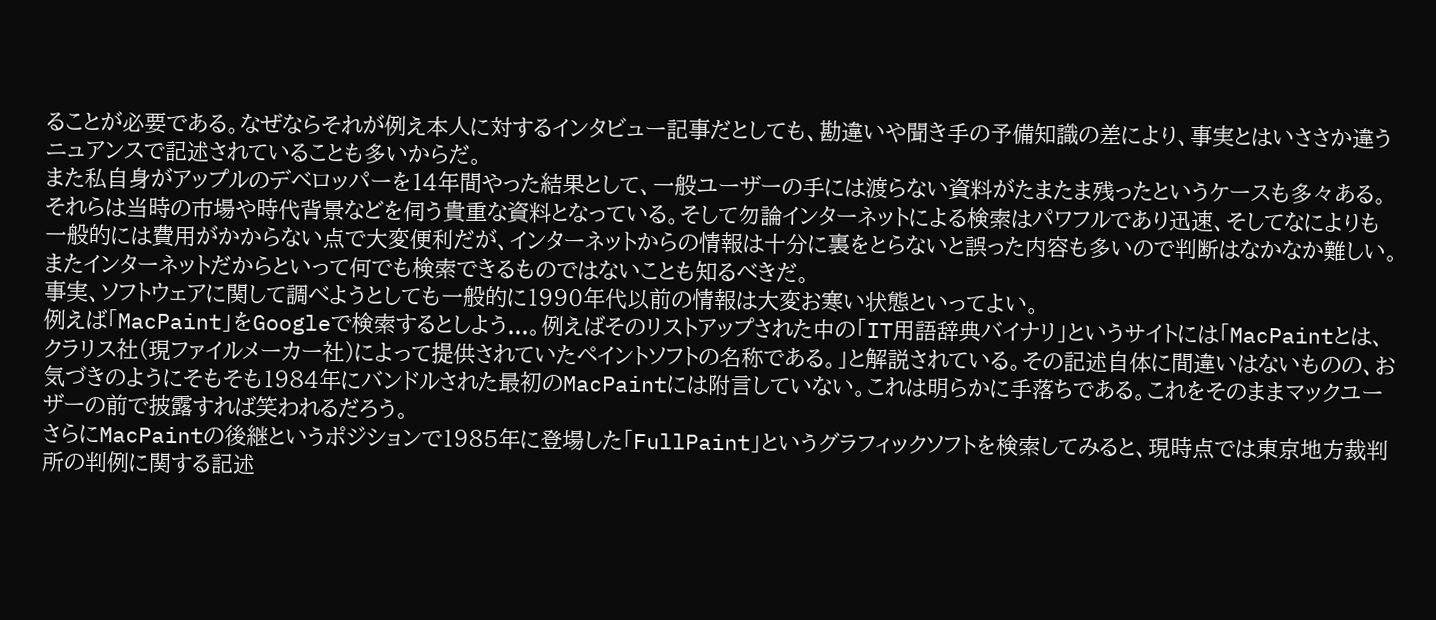ることが必要である。なぜならそれが例え本人に対するインタビュー記事だとしても、勘違いや聞き手の予備知識の差により、事実とはいささか違うニュアンスで記述されていることも多いからだ。
また私自身がアップルのデベロッパーを14年間やった結果として、一般ユーザーの手には渡らない資料がたまたま残ったというケースも多々ある。
それらは当時の市場や時代背景などを伺う貴重な資料となっている。そして勿論インターネットによる検索はパワフルであり迅速、そしてなによりも一般的には費用がかからない点で大変便利だが、インターネットからの情報は十分に裏をとらないと誤った内容も多いので判断はなかなか難しい。またインターネットだからといって何でも検索できるものではないことも知るべきだ。
事実、ソフトウェアに関して調べようとしても一般的に1990年代以前の情報は大変お寒い状態といってよい。
例えば「MacPaint」をGoogleで検索するとしよう...。例えばそのリストアップされた中の「IT用語辞典バイナリ」というサイトには「MacPaintとは、クラリス社(現ファイルメーカー社)によって提供されていたペイントソフトの名称である。」と解説されている。その記述自体に間違いはないものの、お気づきのようにそもそも1984年にバンドルされた最初のMacPaintには附言していない。これは明らかに手落ちである。これをそのままマックユーザーの前で披露すれば笑われるだろう。
さらにMacPaintの後継というポジションで1985年に登場した「FullPaint」というグラフィックソフトを検索してみると、現時点では東京地方裁判所の判例に関する記述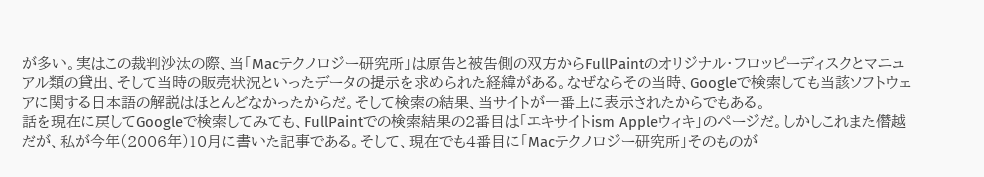が多い。実はこの裁判沙汰の際、当「Macテクノロジー研究所」は原告と被告側の双方からFullPaintのオリジナル・フロッピーディスクとマニュアル類の貸出、そして当時の販売状況といったデータの提示を求められた経緯がある。なぜならその当時、Googleで検索しても当該ソフトウェアに関する日本語の解説はほとんどなかったからだ。そして検索の結果、当サイトが一番上に表示されたからでもある。
話を現在に戻してGoogleで検索してみても、FullPaintでの検索結果の2番目は「エキサイトism Appleウィキ」のページだ。しかしこれまた僭越だが、私が今年(2006年)10月に書いた記事である。そして、現在でも4番目に「Macテクノロジー研究所」そのものが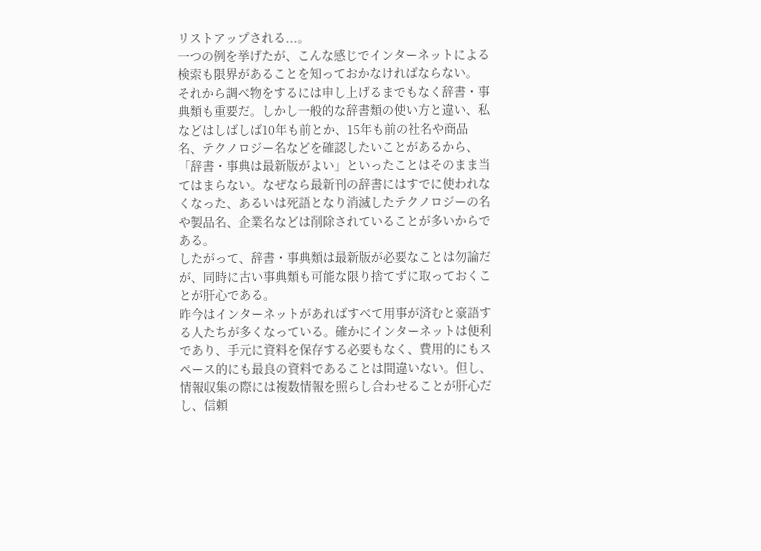リストアップされる...。
一つの例を挙げたが、こんな感じでインターネットによる検索も限界があることを知っておかなければならない。
それから調べ物をするには申し上げるまでもなく辞書・事典類も重要だ。しかし一般的な辞書類の使い方と違い、私などはしばしば10年も前とか、15年も前の社名や商品名、テクノロジー名などを確認したいことがあるから、「辞書・事典は最新版がよい」といったことはそのまま当てはまらない。なぜなら最新刊の辞書にはすでに使われなくなった、あるいは死語となり消滅したテクノロジーの名や製品名、企業名などは削除されていることが多いからである。
したがって、辞書・事典類は最新版が必要なことは勿論だが、同時に古い事典類も可能な限り捨てずに取っておくことが肝心である。
昨今はインターネットがあればすべて用事が済むと豪語する人たちが多くなっている。確かにインターネットは便利であり、手元に資料を保存する必要もなく、費用的にもスペース的にも最良の資料であることは間違いない。但し、情報収集の際には複数情報を照らし合わせることが肝心だし、信頼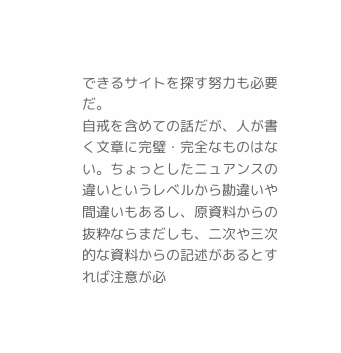できるサイトを探す努力も必要だ。
自戒を含めての話だが、人が書く文章に完璧・完全なものはない。ちょっとしたニュアンスの違いというレベルから勘違いや間違いもあるし、原資料からの抜粋ならまだしも、二次や三次的な資料からの記述があるとすれば注意が必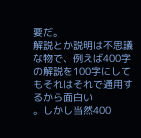要だ。
解説とか説明は不思議な物で、例えば400字の解説を100字にしてもそれはそれで通用するから面白い
。しかし当然400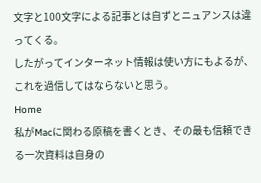文字と100文字による記事とは自ずとニュアンスは違ってくる。
したがってインターネット情報は使い方にもよるが、これを過信してはならないと思う。
Home
私がMacに関わる原稿を書くとき、その最も信頼できる一次資料は自身の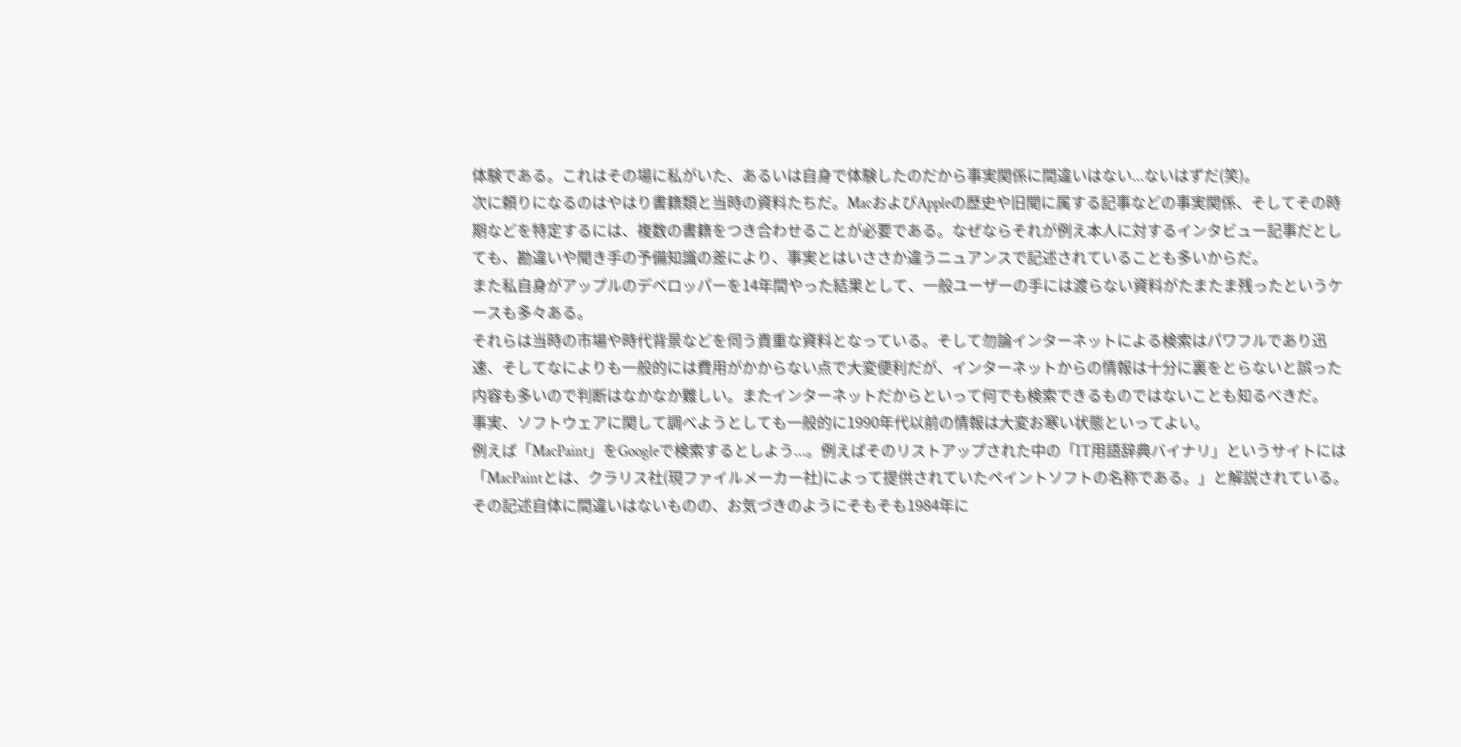体験である。これはその場に私がいた、あるいは自身で体験したのだから事実関係に間違いはない...ないはずだ(笑)。
次に頼りになるのはやはり書籍類と当時の資料たちだ。MacおよびAppleの歴史や旧聞に属する記事などの事実関係、そしてその時期などを特定するには、複数の書籍をつき合わせることが必要である。なぜならそれが例え本人に対するインタビュー記事だとしても、勘違いや聞き手の予備知識の差により、事実とはいささか違うニュアンスで記述されていることも多いからだ。
また私自身がアップルのデベロッパーを14年間やった結果として、一般ユーザーの手には渡らない資料がたまたま残ったというケースも多々ある。
それらは当時の市場や時代背景などを伺う貴重な資料となっている。そして勿論インターネットによる検索はパワフルであり迅速、そしてなによりも一般的には費用がかからない点で大変便利だが、インターネットからの情報は十分に裏をとらないと誤った内容も多いので判断はなかなか難しい。またインターネットだからといって何でも検索できるものではないことも知るべきだ。
事実、ソフトウェアに関して調べようとしても一般的に1990年代以前の情報は大変お寒い状態といってよい。
例えば「MacPaint」をGoogleで検索するとしよう...。例えばそのリストアップされた中の「IT用語辞典バイナリ」というサイトには「MacPaintとは、クラリス社(現ファイルメーカー社)によって提供されていたペイントソフトの名称である。」と解説されている。その記述自体に間違いはないものの、お気づきのようにそもそも1984年に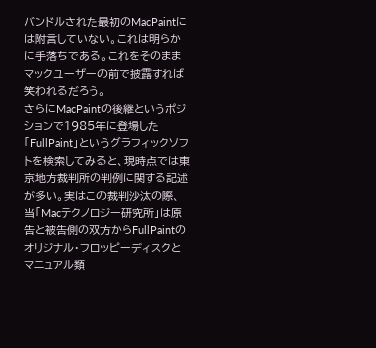バンドルされた最初のMacPaintには附言していない。これは明らかに手落ちである。これをそのままマックユーザーの前で披露すれば笑われるだろう。
さらにMacPaintの後継というポジションで1985年に登場した「FullPaint」というグラフィックソフトを検索してみると、現時点では東京地方裁判所の判例に関する記述が多い。実はこの裁判沙汰の際、当「Macテクノロジー研究所」は原告と被告側の双方からFullPaintのオリジナル・フロッピーディスクとマニュアル類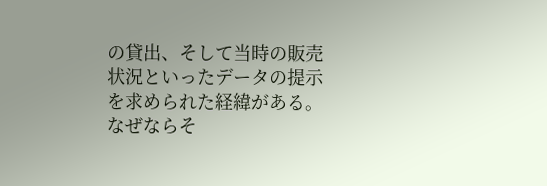の貸出、そして当時の販売状況といったデータの提示を求められた経緯がある。なぜならそ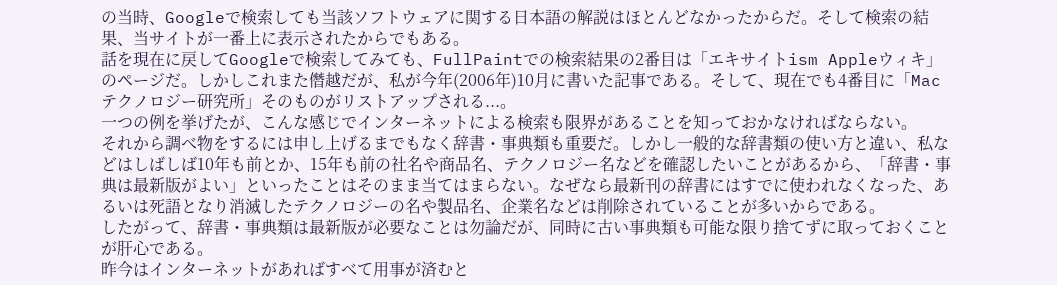の当時、Googleで検索しても当該ソフトウェアに関する日本語の解説はほとんどなかったからだ。そして検索の結果、当サイトが一番上に表示されたからでもある。
話を現在に戻してGoogleで検索してみても、FullPaintでの検索結果の2番目は「エキサイトism Appleウィキ」のページだ。しかしこれまた僭越だが、私が今年(2006年)10月に書いた記事である。そして、現在でも4番目に「Macテクノロジー研究所」そのものがリストアップされる...。
一つの例を挙げたが、こんな感じでインターネットによる検索も限界があることを知っておかなければならない。
それから調べ物をするには申し上げるまでもなく辞書・事典類も重要だ。しかし一般的な辞書類の使い方と違い、私などはしばしば10年も前とか、15年も前の社名や商品名、テクノロジー名などを確認したいことがあるから、「辞書・事典は最新版がよい」といったことはそのまま当てはまらない。なぜなら最新刊の辞書にはすでに使われなくなった、あるいは死語となり消滅したテクノロジーの名や製品名、企業名などは削除されていることが多いからである。
したがって、辞書・事典類は最新版が必要なことは勿論だが、同時に古い事典類も可能な限り捨てずに取っておくことが肝心である。
昨今はインターネットがあればすべて用事が済むと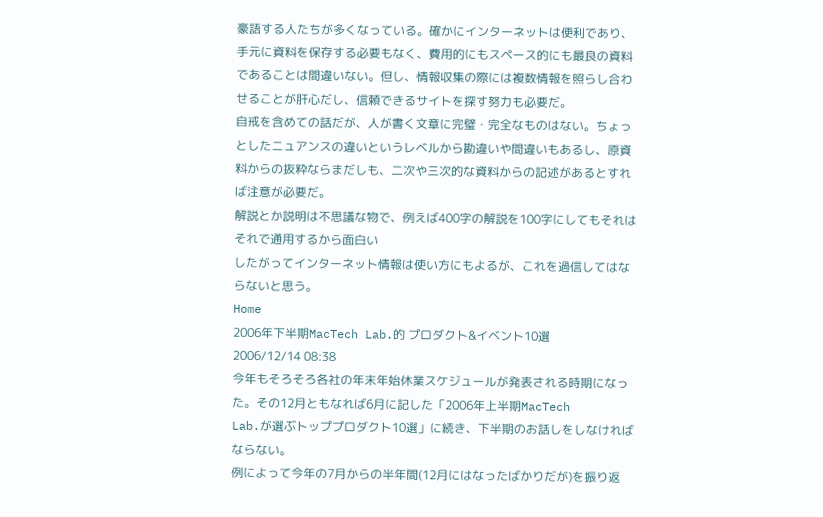豪語する人たちが多くなっている。確かにインターネットは便利であり、手元に資料を保存する必要もなく、費用的にもスペース的にも最良の資料であることは間違いない。但し、情報収集の際には複数情報を照らし合わせることが肝心だし、信頼できるサイトを探す努力も必要だ。
自戒を含めての話だが、人が書く文章に完璧・完全なものはない。ちょっとしたニュアンスの違いというレベルから勘違いや間違いもあるし、原資料からの抜粋ならまだしも、二次や三次的な資料からの記述があるとすれば注意が必要だ。
解説とか説明は不思議な物で、例えば400字の解説を100字にしてもそれはそれで通用するから面白い
したがってインターネット情報は使い方にもよるが、これを過信してはならないと思う。
Home
2006年下半期MacTech Lab.的 プロダクト&イベント10選
2006/12/14 08:38
今年もそろそろ各社の年末年始休業スケジュールが発表される時期になった。その12月ともなれば6月に記した「2006年上半期MacTech
Lab.が選ぶトッププロダクト10選」に続き、下半期のお話しをしなければならない。
例によって今年の7月からの半年間(12月にはなったばかりだが)を振り返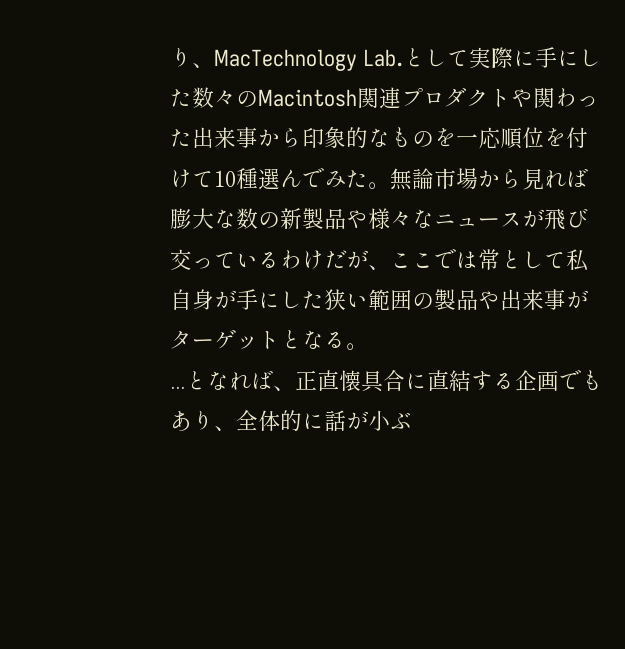り、MacTechnology Lab.として実際に手にした数々のMacintosh関連プロダクトや関わった出来事から印象的なものを一応順位を付けて10種選んでみた。無論市場から見れば膨大な数の新製品や様々なニュースが飛び交っているわけだが、ここでは常として私自身が手にした狭い範囲の製品や出来事がターゲットとなる。
...となれば、正直懐具合に直結する企画でもあり、全体的に話が小ぶ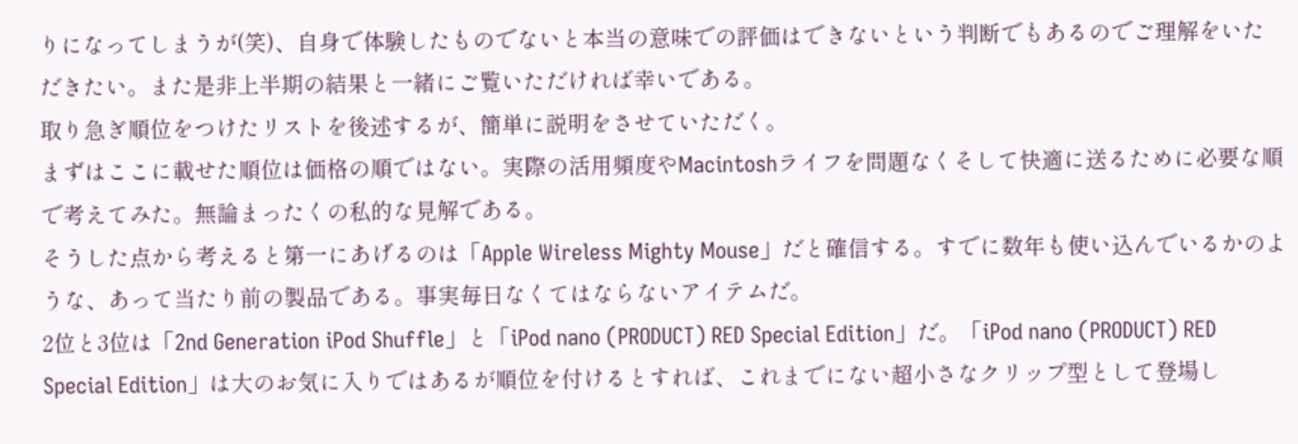りになってしまうが(笑)、自身で体験したものでないと本当の意味での評価はできないという判断でもあるのでご理解をいただきたい。また是非上半期の結果と一緒にご覧いただければ幸いである。
取り急ぎ順位をつけたリストを後述するが、簡単に説明をさせていただく。
まずはここに載せた順位は価格の順ではない。実際の活用頻度やMacintoshライフを問題なくそして快適に送るために必要な順で考えてみた。無論まったくの私的な見解である。
そうした点から考えると第一にあげるのは「Apple Wireless Mighty Mouse」だと確信する。すでに数年も使い込んでいるかのような、あって当たり前の製品である。事実毎日なくてはならないアイテムだ。
2位と3位は「2nd Generation iPod Shuffle」と「iPod nano (PRODUCT) RED Special Edition」だ。「iPod nano (PRODUCT) RED Special Edition」は大のお気に入りではあるが順位を付けるとすれば、これまでにない超小さなクリップ型として登場し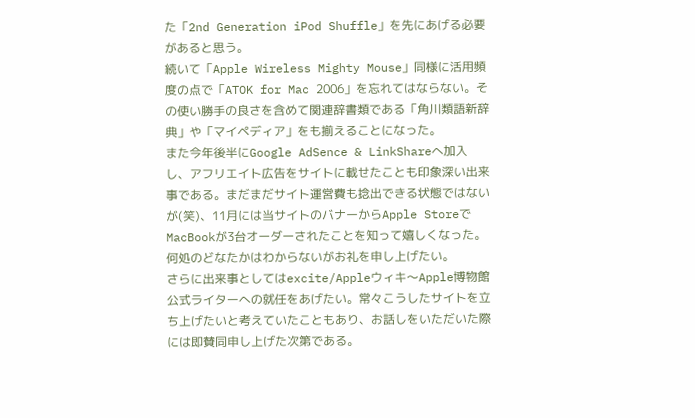た「2nd Generation iPod Shuffle」を先にあげる必要があると思う。
続いて「Apple Wireless Mighty Mouse」同様に活用頻度の点で「ATOK for Mac 2006」を忘れてはならない。その使い勝手の良さを含めて関連辞書類である「角川類語新辞典」や「マイペディア」をも揃えることになった。
また今年後半にGoogle AdSence & LinkShareへ加入し、アフリエイト広告をサイトに載せたことも印象深い出来事である。まだまだサイト運営費も捻出できる状態ではないが(笑)、11月には当サイトのバナーからApple StoreでMacBookが3台オーダーされたことを知って嬉しくなった。何処のどなたかはわからないがお礼を申し上げたい。
さらに出来事としてはexcite/Appleウィキ〜Apple博物館公式ライターへの就任をあげたい。常々こうしたサイトを立ち上げたいと考えていたこともあり、お話しをいただいた際には即賛同申し上げた次第である。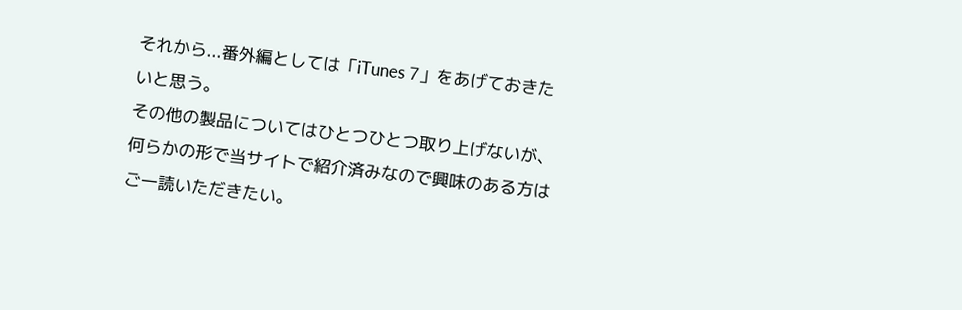それから...番外編としては「iTunes 7」をあげておきたいと思う。
その他の製品についてはひとつひとつ取り上げないが、何らかの形で当サイトで紹介済みなので興味のある方はご一読いただきたい。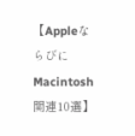【AppleならびにMacintosh関連10選】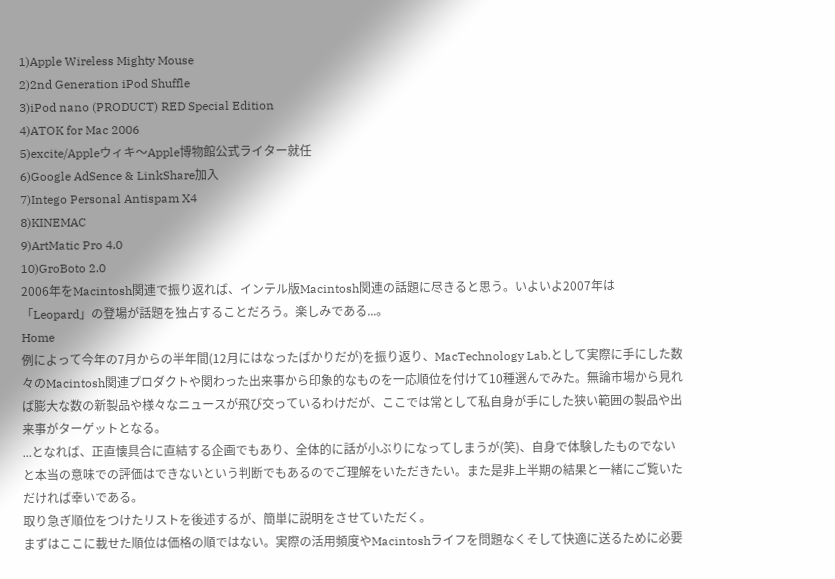1)Apple Wireless Mighty Mouse
2)2nd Generation iPod Shuffle
3)iPod nano (PRODUCT) RED Special Edition
4)ATOK for Mac 2006
5)excite/Appleウィキ〜Apple博物館公式ライター就任
6)Google AdSence & LinkShare加入
7)Intego Personal Antispam X4
8)KINEMAC
9)ArtMatic Pro 4.0
10)GroBoto 2.0
2006年をMacintosh関連で振り返れば、インテル版Macintosh関連の話題に尽きると思う。いよいよ2007年は「Leopard」の登場が話題を独占することだろう。楽しみである...。
Home
例によって今年の7月からの半年間(12月にはなったばかりだが)を振り返り、MacTechnology Lab.として実際に手にした数々のMacintosh関連プロダクトや関わった出来事から印象的なものを一応順位を付けて10種選んでみた。無論市場から見れば膨大な数の新製品や様々なニュースが飛び交っているわけだが、ここでは常として私自身が手にした狭い範囲の製品や出来事がターゲットとなる。
...となれば、正直懐具合に直結する企画でもあり、全体的に話が小ぶりになってしまうが(笑)、自身で体験したものでないと本当の意味での評価はできないという判断でもあるのでご理解をいただきたい。また是非上半期の結果と一緒にご覧いただければ幸いである。
取り急ぎ順位をつけたリストを後述するが、簡単に説明をさせていただく。
まずはここに載せた順位は価格の順ではない。実際の活用頻度やMacintoshライフを問題なくそして快適に送るために必要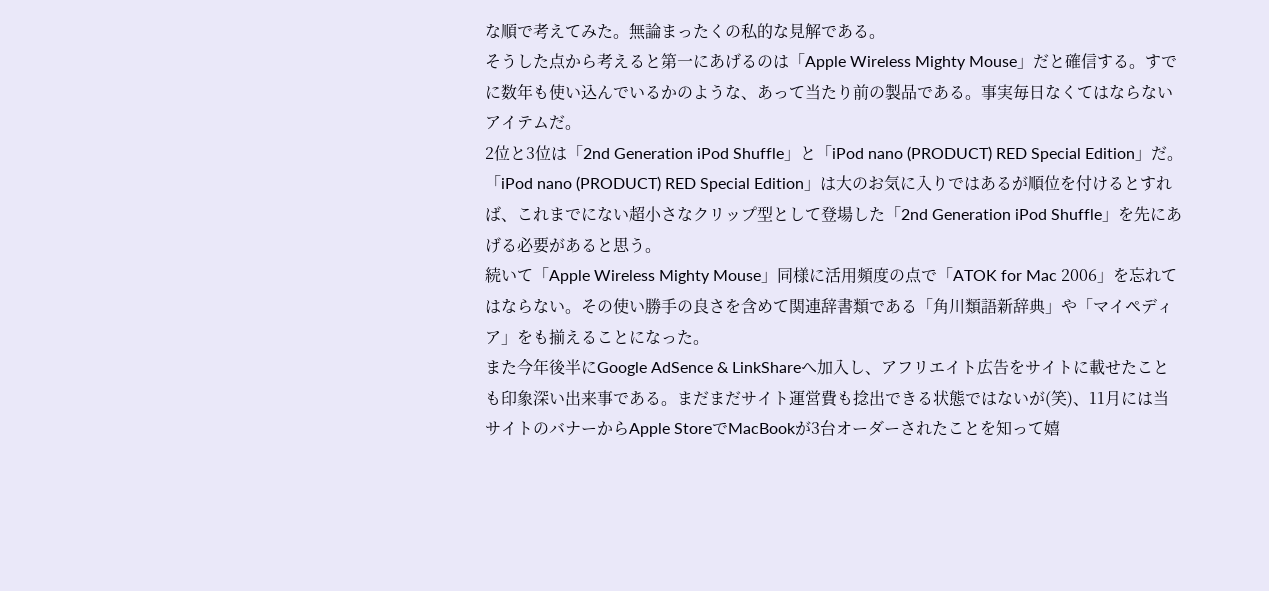な順で考えてみた。無論まったくの私的な見解である。
そうした点から考えると第一にあげるのは「Apple Wireless Mighty Mouse」だと確信する。すでに数年も使い込んでいるかのような、あって当たり前の製品である。事実毎日なくてはならないアイテムだ。
2位と3位は「2nd Generation iPod Shuffle」と「iPod nano (PRODUCT) RED Special Edition」だ。「iPod nano (PRODUCT) RED Special Edition」は大のお気に入りではあるが順位を付けるとすれば、これまでにない超小さなクリップ型として登場した「2nd Generation iPod Shuffle」を先にあげる必要があると思う。
続いて「Apple Wireless Mighty Mouse」同様に活用頻度の点で「ATOK for Mac 2006」を忘れてはならない。その使い勝手の良さを含めて関連辞書類である「角川類語新辞典」や「マイペディア」をも揃えることになった。
また今年後半にGoogle AdSence & LinkShareへ加入し、アフリエイト広告をサイトに載せたことも印象深い出来事である。まだまだサイト運営費も捻出できる状態ではないが(笑)、11月には当サイトのバナーからApple StoreでMacBookが3台オーダーされたことを知って嬉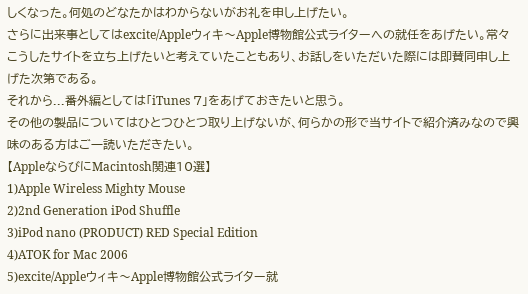しくなった。何処のどなたかはわからないがお礼を申し上げたい。
さらに出来事としてはexcite/Appleウィキ〜Apple博物館公式ライターへの就任をあげたい。常々こうしたサイトを立ち上げたいと考えていたこともあり、お話しをいただいた際には即賛同申し上げた次第である。
それから...番外編としては「iTunes 7」をあげておきたいと思う。
その他の製品についてはひとつひとつ取り上げないが、何らかの形で当サイトで紹介済みなので興味のある方はご一読いただきたい。
【AppleならびにMacintosh関連10選】
1)Apple Wireless Mighty Mouse
2)2nd Generation iPod Shuffle
3)iPod nano (PRODUCT) RED Special Edition
4)ATOK for Mac 2006
5)excite/Appleウィキ〜Apple博物館公式ライター就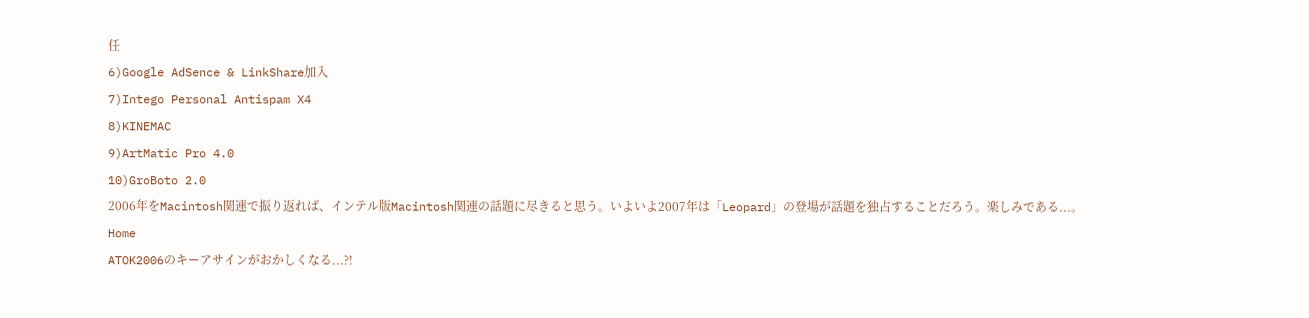任
6)Google AdSence & LinkShare加入
7)Intego Personal Antispam X4
8)KINEMAC
9)ArtMatic Pro 4.0
10)GroBoto 2.0
2006年をMacintosh関連で振り返れば、インテル版Macintosh関連の話題に尽きると思う。いよいよ2007年は「Leopard」の登場が話題を独占することだろう。楽しみである...。
Home
ATOK2006のキーアサインがおかしくなる...?!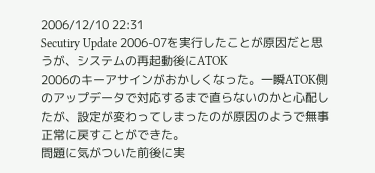2006/12/10 22:31
Secutiry Update 2006-07を実行したことが原因だと思うが、システムの再起動後にATOK
2006のキーアサインがおかしくなった。一瞬ATOK側のアップデータで対応するまで直らないのかと心配したが、設定が変わってしまったのが原因のようで無事正常に戻すことができた。
問題に気がついた前後に実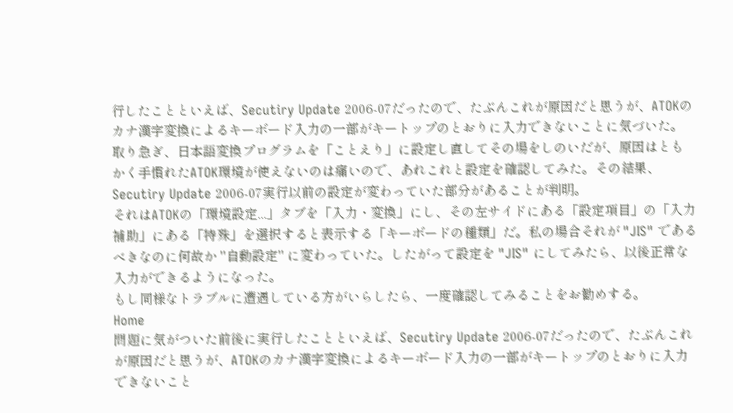行したことといえば、Secutiry Update 2006-07だったので、たぶんこれが原因だと思うが、ATOKのカナ漢字変換によるキーボード入力の一部がキートップのとおりに入力できないことに気づいた。
取り急ぎ、日本語変換プログラムを「ことえり」に設定し直してその場をしのいだが、原因はともかく手慣れたATOK環境が使えないのは痛いので、あれこれと設定を確認してみた。その結果、Secutiry Update 2006-07実行以前の設定が変わっていた部分があることが判明。
それはATOKの「環境設定...」タブを「入力・変換」にし、その左サイドにある「設定項目」の「入力補助」にある「特殊」を選択すると表示する「キーボードの種類」だ。私の場合それが "JIS" であるべきなのに何故か "自動設定" に変わっていた。したがって設定を "JIS" にしてみたら、以後正常な入力ができるようになった。
もし同様なトラブルに遭遇している方がいらしたら、一度確認してみることをお勧めする。
Home
問題に気がついた前後に実行したことといえば、Secutiry Update 2006-07だったので、たぶんこれが原因だと思うが、ATOKのカナ漢字変換によるキーボード入力の一部がキートップのとおりに入力できないこと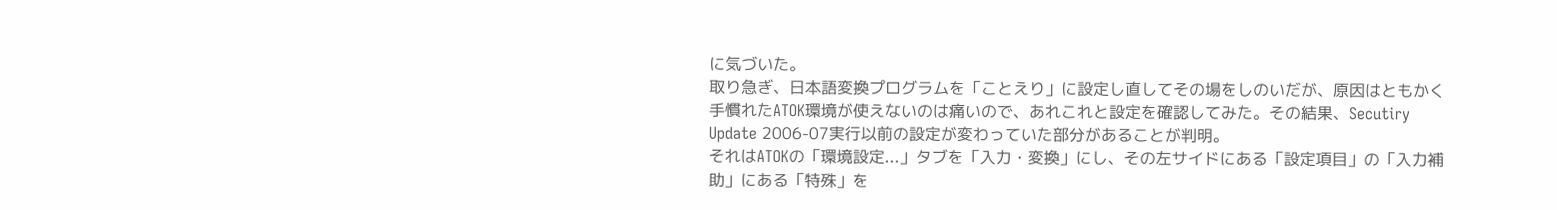に気づいた。
取り急ぎ、日本語変換プログラムを「ことえり」に設定し直してその場をしのいだが、原因はともかく手慣れたATOK環境が使えないのは痛いので、あれこれと設定を確認してみた。その結果、Secutiry Update 2006-07実行以前の設定が変わっていた部分があることが判明。
それはATOKの「環境設定...」タブを「入力・変換」にし、その左サイドにある「設定項目」の「入力補助」にある「特殊」を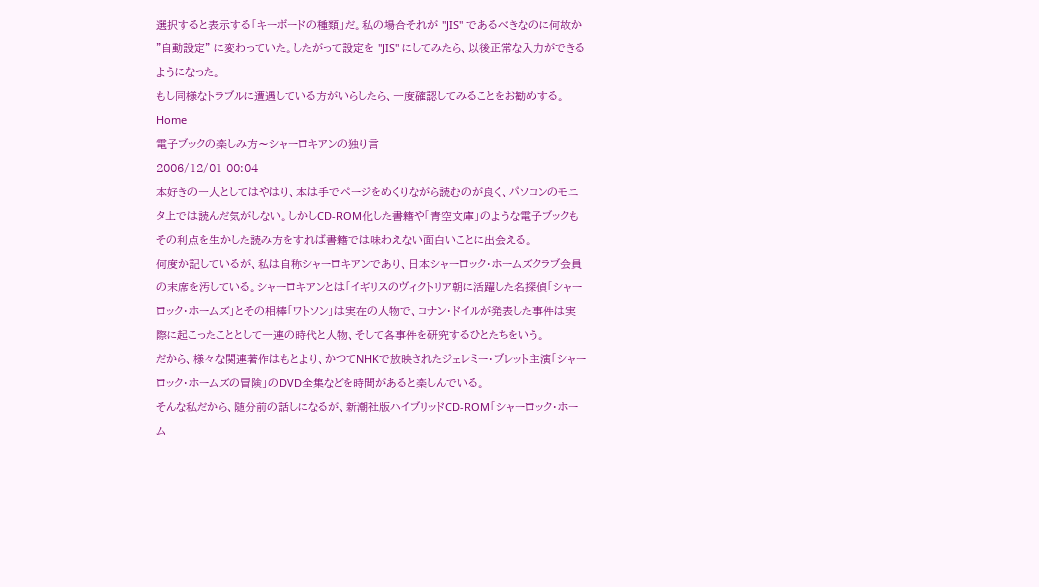選択すると表示する「キーボードの種類」だ。私の場合それが "JIS" であるべきなのに何故か "自動設定" に変わっていた。したがって設定を "JIS" にしてみたら、以後正常な入力ができるようになった。
もし同様なトラブルに遭遇している方がいらしたら、一度確認してみることをお勧めする。
Home
電子ブックの楽しみ方〜シャーロキアンの独り言
2006/12/01 00:04
本好きの一人としてはやはり、本は手でページをめくりながら読むのが良く、パソコンのモニタ上では読んだ気がしない。しかしCD-ROM化した書籍や「青空文庫」のような電子ブックもその利点を生かした読み方をすれば書籍では味わえない面白いことに出会える。
何度か記しているが、私は自称シャーロキアンであり、日本シャーロック・ホームズクラブ会員の末席を汚している。シャーロキアンとは「イギリスのヴィクトリア朝に活躍した名探偵「シャーロック・ホームズ」とその相棒「ワトソン」は実在の人物で、コナン・ドイルが発表した事件は実際に起こったこととして一連の時代と人物、そして各事件を研究するひとたちをいう。
だから、様々な関連著作はもとより、かつてNHKで放映されたジェレミー・ブレット主演「シャーロック・ホームズの冒険」のDVD全集などを時間があると楽しんでいる。
そんな私だから、随分前の話しになるが、新潮社版ハイブリッドCD-ROM「シャーロック・ホーム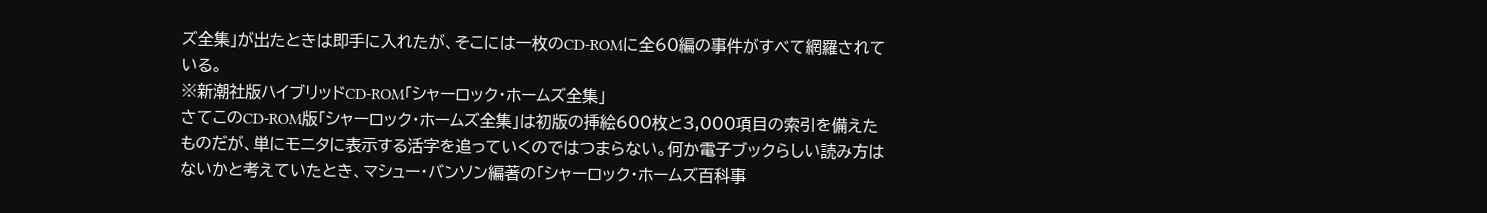ズ全集」が出たときは即手に入れたが、そこには一枚のCD-ROMに全60編の事件がすべて網羅されている。
※新潮社版ハイブリッドCD-ROM「シャーロック・ホームズ全集」
さてこのCD-ROM版「シャーロック・ホームズ全集」は初版の挿絵600枚と3,000項目の索引を備えたものだが、単にモニタに表示する活字を追っていくのではつまらない。何か電子ブックらしい読み方はないかと考えていたとき、マシュー・バンソン編著の「シャーロック・ホームズ百科事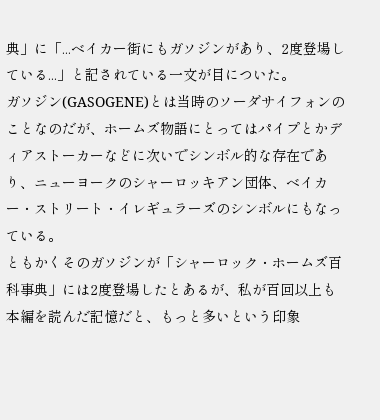典」に「...ベイカー街にもガソジンがあり、2度登場している...」と記されている一文が目についた。
ガソジン(GASOGENE)とは当時のソーダサイフォンのことなのだが、ホームズ物語にとってはパイプとかディアストーカーなどに次いでシンボル的な存在であり、ニューヨークのシャーロッキアン団体、ベイカー・ストリート・イレギュラーズのシンボルにもなっている。
ともかくそのガソジンが「シャーロック・ホームズ百科事典」には2度登場したとあるが、私が百回以上も本編を読んだ記憶だと、もっと多いという印象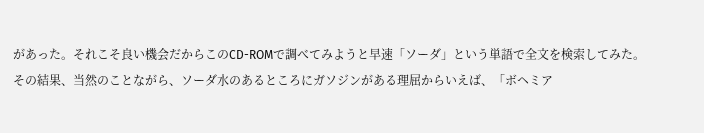があった。それこそ良い機会だからこのCD-ROMで調べてみようと早速「ソーダ」という単語で全文を検索してみた。
その結果、当然のことながら、ソーダ水のあるところにガソジンがある理屈からいえば、「ボヘミア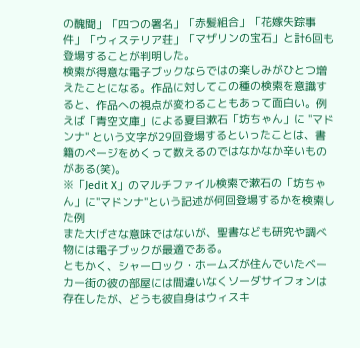の醜聞」「四つの署名」「赤髪組合」「花嫁失踪事件」「ウィステリア荘」「マザリンの宝石」と計6回も登場することが判明した。
検索が得意な電子ブックならではの楽しみがひとつ増えたことになる。作品に対してこの種の検索を意識すると、作品への視点が変わることもあって面白い。例えば「青空文庫」による夏目漱石「坊ちゃん」に "マドンナ" という文字が29回登場するといったことは、書籍のページをめくって数えるのではなかなか辛いものがある(笑)。
※「Jedit X」のマルチファイル検索で漱石の「坊ちゃん」に"マドンナ"という記述が何回登場するかを検索した例
また大げさな意味ではないが、聖書なども研究や調べ物には電子ブックが最適である。
ともかく、シャーロック・ホームズが住んでいたベーカー街の彼の部屋には間違いなくソーダサイフォンは存在したが、どうも彼自身はウィスキ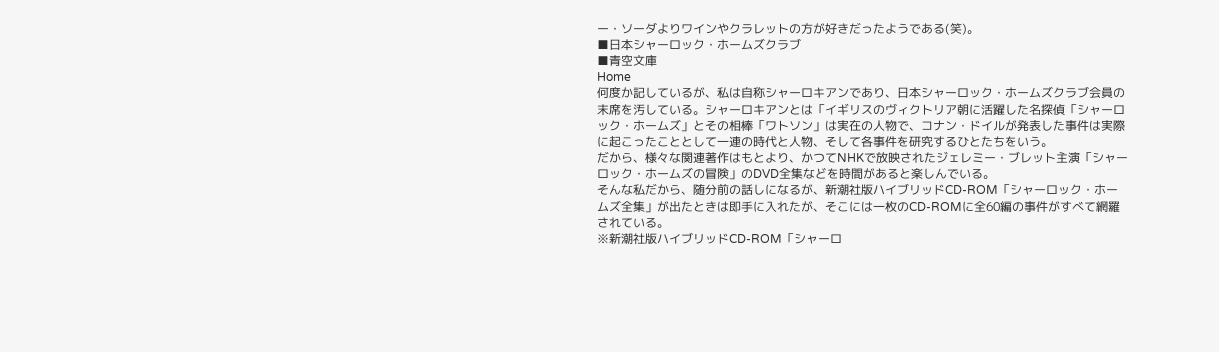ー・ソーダよりワインやクラレットの方が好きだったようである(笑)。
■日本シャーロック・ホームズクラブ
■青空文庫
Home
何度か記しているが、私は自称シャーロキアンであり、日本シャーロック・ホームズクラブ会員の末席を汚している。シャーロキアンとは「イギリスのヴィクトリア朝に活躍した名探偵「シャーロック・ホームズ」とその相棒「ワトソン」は実在の人物で、コナン・ドイルが発表した事件は実際に起こったこととして一連の時代と人物、そして各事件を研究するひとたちをいう。
だから、様々な関連著作はもとより、かつてNHKで放映されたジェレミー・ブレット主演「シャーロック・ホームズの冒険」のDVD全集などを時間があると楽しんでいる。
そんな私だから、随分前の話しになるが、新潮社版ハイブリッドCD-ROM「シャーロック・ホームズ全集」が出たときは即手に入れたが、そこには一枚のCD-ROMに全60編の事件がすべて網羅されている。
※新潮社版ハイブリッドCD-ROM「シャーロ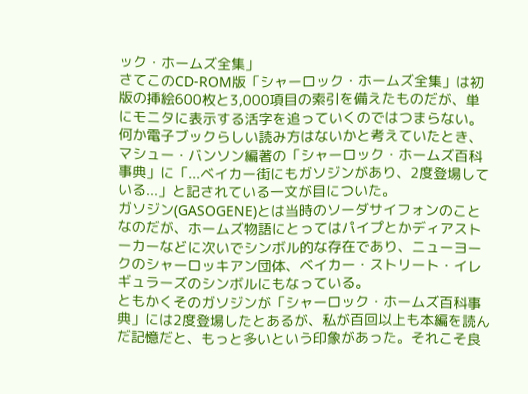ック・ホームズ全集」
さてこのCD-ROM版「シャーロック・ホームズ全集」は初版の挿絵600枚と3,000項目の索引を備えたものだが、単にモニタに表示する活字を追っていくのではつまらない。何か電子ブックらしい読み方はないかと考えていたとき、マシュー・バンソン編著の「シャーロック・ホームズ百科事典」に「...ベイカー街にもガソジンがあり、2度登場している...」と記されている一文が目についた。
ガソジン(GASOGENE)とは当時のソーダサイフォンのことなのだが、ホームズ物語にとってはパイプとかディアストーカーなどに次いでシンボル的な存在であり、ニューヨークのシャーロッキアン団体、ベイカー・ストリート・イレギュラーズのシンボルにもなっている。
ともかくそのガソジンが「シャーロック・ホームズ百科事典」には2度登場したとあるが、私が百回以上も本編を読んだ記憶だと、もっと多いという印象があった。それこそ良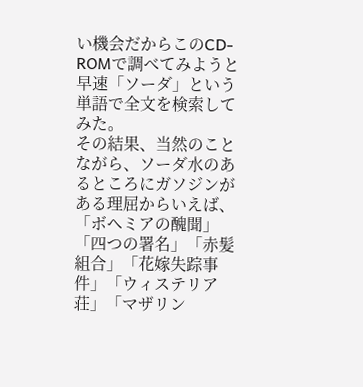い機会だからこのCD-ROMで調べてみようと早速「ソーダ」という単語で全文を検索してみた。
その結果、当然のことながら、ソーダ水のあるところにガソジンがある理屈からいえば、「ボヘミアの醜聞」「四つの署名」「赤髪組合」「花嫁失踪事件」「ウィステリア荘」「マザリン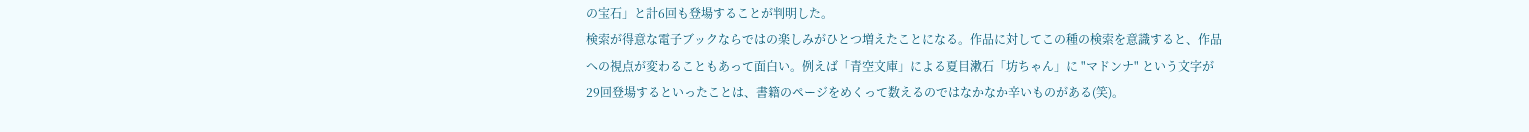の宝石」と計6回も登場することが判明した。
検索が得意な電子ブックならではの楽しみがひとつ増えたことになる。作品に対してこの種の検索を意識すると、作品への視点が変わることもあって面白い。例えば「青空文庫」による夏目漱石「坊ちゃん」に "マドンナ" という文字が29回登場するといったことは、書籍のページをめくって数えるのではなかなか辛いものがある(笑)。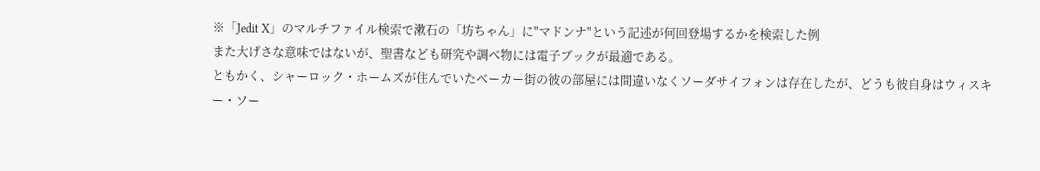※「Jedit X」のマルチファイル検索で漱石の「坊ちゃん」に"マドンナ"という記述が何回登場するかを検索した例
また大げさな意味ではないが、聖書なども研究や調べ物には電子ブックが最適である。
ともかく、シャーロック・ホームズが住んでいたベーカー街の彼の部屋には間違いなくソーダサイフォンは存在したが、どうも彼自身はウィスキー・ソー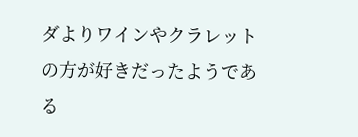ダよりワインやクラレットの方が好きだったようである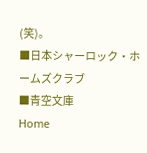(笑)。
■日本シャーロック・ホームズクラブ
■青空文庫
Home